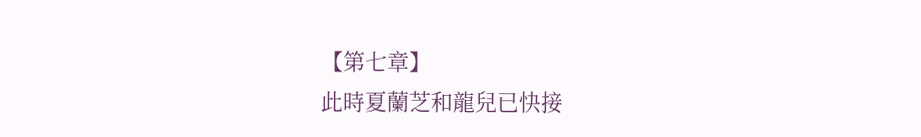【第七章】
此時夏蘭芝和龍兒已快接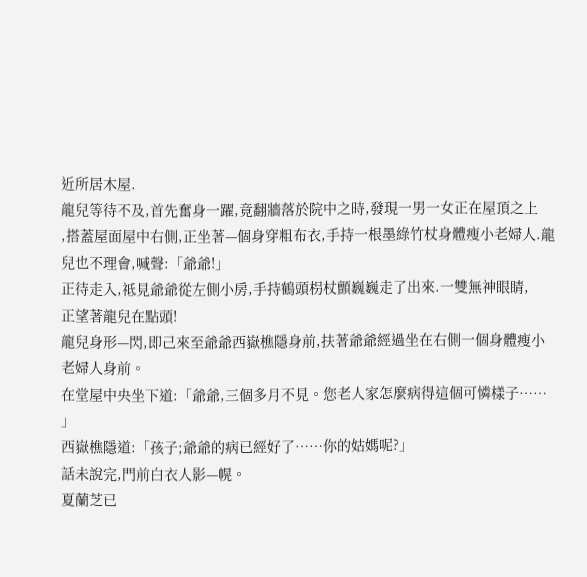近所居木屋.
龍兒等待不及,首先奮身一躍,竟翻牆落於院中之時,發現一男一女正在屋頂之上
,搭蓋屋面屋中右側,正坐著—個身穿粗布衣,手持一根墨綠竹杖身體瘦小老婦人.龍
兒也不理會,喊聲:「爺爺!」
正待走入,祗見爺爺從左側小房,手持鶴頭枴杖顫巍巍走了出來.一雙無神眼睛,
正望著龍兒在點頭!
龍兒身形—閃,即己來至爺爺西嶽樵隱身前,扶著爺爺經過坐在右側一個身體瘦小
老婦人身前。
在堂屋中央坐下道:「爺爺,三個多月不見。您老人家怎麼病得這個可憐樣子……
」
西嶽樵隱道:「孩子;爺爺的病已經好了……你的姑媽呢?」
話未說完,門前白衣人影—幌。
夏蘭芝已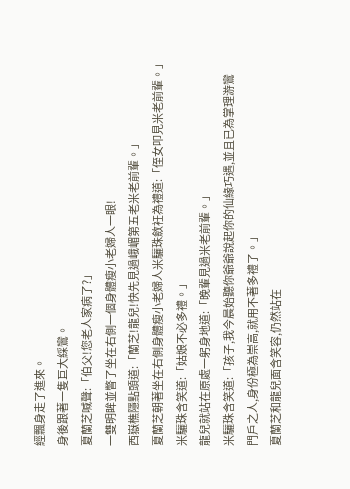經飄身走了進來。
身後跟著一隻巨大綵鸞。
夏蘭芝喊聲:「伯父!您老人家病了?」
一雙明眸並瞥了坐在右側一個身體瘦小老婦人一眼!
西嶽樵隱點頭道:「蘭芝!龍兒!快先見過峨嵋第五老米老前輩。」
夏蘭芝朝著坐在右側身體瘦小老婦人米驪珠斂衽為禮道:「侄女叩見米老前輩。」
米驪珠含笑道:「姑娘不必多禮。」
龍兒就站在原處一躬身地道:「晚輩見過米老前輩。」
米驪珠含笑道:「孩子,我今晨始聽你爺爺說起你的仙緣巧遇,並且已為掌理游鸞
門戶之人,身份極為崇高,就用不著多禮了。」
夏蘭芝和龍兒面含笑容,仍然站在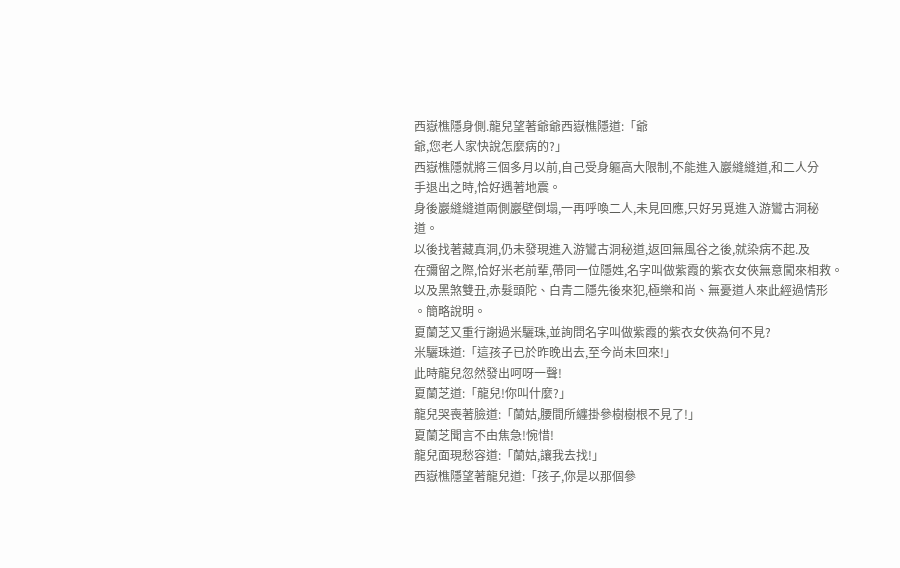西嶽樵隱身側.龍兒望著爺爺西嶽樵隱道:「爺
爺,您老人家快說怎麼病的?」
西嶽樵隱就將三個多月以前,自己受身軀高大限制,不能進入巖縫縫道,和二人分
手退出之時,恰好遇著地震。
身後巖縫縫道兩側巖壁倒塌,一再呼喚二人,未見回應,只好另覓進入游鸞古洞秘
道。
以後找著藏真洞,仍未發現進入游鸞古洞秘道,返回無風谷之後,就染病不起.及
在彌留之際,恰好米老前輩,帶同一位隱姓,名字叫做紫霞的紫衣女俠無意闖來相救。
以及黑煞雙丑,赤髮頭陀、白青二隱先後來犯,極樂和尚、無憂道人來此經過情形
。簡略說明。
夏蘭芝又重行謝過米驪珠,並詢問名字叫做紫霞的紫衣女俠為何不見?
米驪珠道:「這孩子已於昨晚出去,至今尚未回來!」
此時龍兒忽然發出呵呀一聲!
夏蘭芝道:「龍兒!你叫什麼?」
龍兒哭喪著臉道:「蘭姑,腰間所纏掛參樹樹根不見了!」
夏蘭芝聞言不由焦急!惋惜!
龍兒面現愁容道:「蘭姑,讓我去找!」
西嶽樵隱望著龍兒道:「孩子,你是以那個參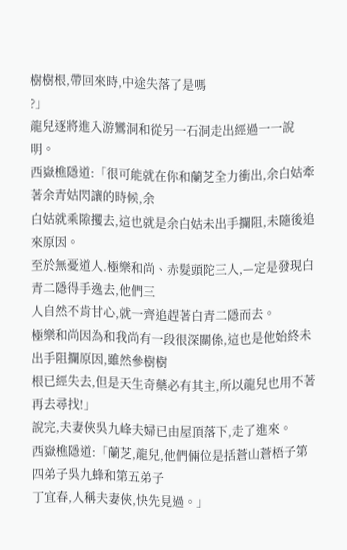樹樹根,帶回來時,中途失落了是嗎
?」
龍兒逐將進入游鸞洞和從另一石洞走出經過一一說明。
西嶽樵隱道:「很可能就在你和蘭芝全力衝出,余白姑牽著余青姑閃讓的時候,余
白姑就乘隙攫去,這也就是余白姑未出手攔阻,未隨後追來原因。
至於無憂道人.極樂和尚、赤髮頭陀三人,—定是發現白青二隱得手逸去,他們三
人自然不肯甘心,就一齊追趕著白青二隱而去。
極樂和尚因為和我尚有一段很深關係,這也是他始終未出手阻攔原因,雖然參樹樹
根已經失去,但是天生奇藥必有其主,所以龍兒也用不著再去尋找!」
說完,夫妻俠吳九峰夫婦已由屋頂落下,走了進來。
西嶽樵隱道:「蘭芝,龍兒,他們倆位是括蒼山蒼梧子第四弟子吳九蜂和第五弟子
丁宜春,人稱夫妻俠,快先見過。」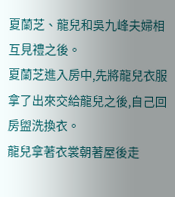夏蘭芝、龍兒和吳九峰夫婦相互見禮之後。
夏蘭芝進入房中,先將龍兒衣服拿了出來交給龍兒之後,自己回房盥洗換衣。
龍兒拿著衣裳朝著屋後走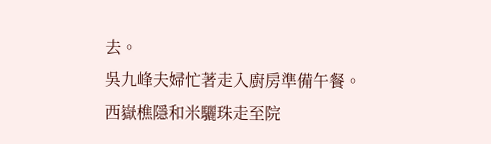去。
吳九峰夫婦忙著走入廚房準備午餐。
西嶽樵隱和米驪珠走至院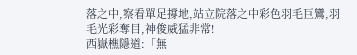落之中,察看單足撐地,站立院落之中彩色羽毛巨鸞,羽
毛光彩奪目,神俊威猛非常!
西嶽樵隱道:「無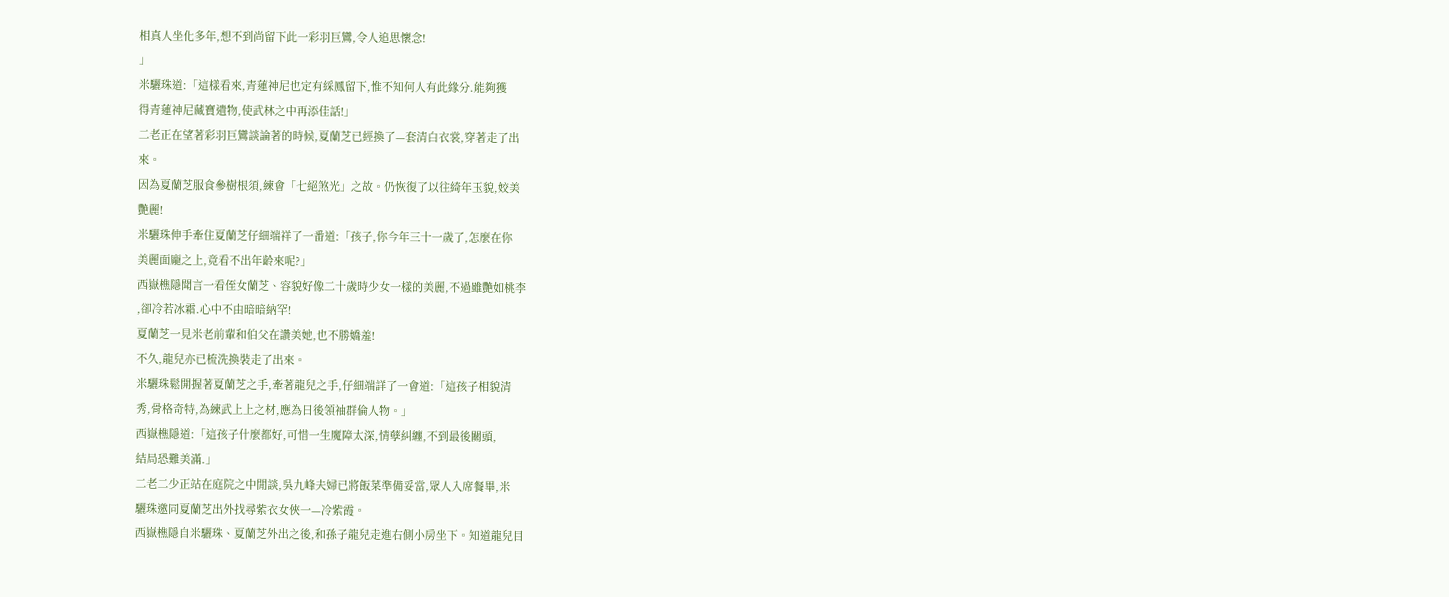相真人坐化多年,想不到尚留下此一彩羽巨鸞,令人追思懷念!
」
米驪珠道:「這樣看來,青蓮神尼也定有綵鳳留下,惟不知何人有此緣分.能夠獲
得青蓮神尼藏寶遺物,使武林之中再添佳話!」
二老正在望著彩羽巨鸞談論著的時候,夏蘭芝已經換了—套清白衣裳,穿著走了出
來。
因為夏蘭芝服食參樹根須,練會「七絕煞光」之故。仍恢復了以往綺年玉貌,姣美
艷麗!
米驪珠伸手牽住夏蘭芝仔細端祥了一番道:「孩子,你今年三十一歲了,怎麼在你
美麗面龐之上,竟看不出年齡來呢?」
西嶽樵隱聞言一看侄女蘭芝、容貌好像二十歲時少女一樣的美麗,不過雖艷如桃李
,卻冷若冰霜.心中不由暗暗納罕!
夏蘭芝一見米老前輩和伯父在讚美她,也不勝嬌羞!
不久,龍兒亦已梳洗換裝走了出來。
米驪珠鬆開握著夏蘭芝之手,牽著龍兒之手,仔細端詳了一會道:「這孩子相貌清
秀,骨格奇特,為練武上上之材,應為日後領袖群倫人物。」
西嶽樵隱道:「這孩子什麼都好,可惜一生魔障太深,情孽糾纏,不到最後關頭,
結局恐難美滿.」
二老二少正站在庭院之中閒談,吳九峰夫婦已將飯菜準備妥當,眾人入席餐畢,米
驪珠邀同夏蘭芝出外找尋紫衣女俠一—冷紫霞。
西嶽樵隱自米驪珠、夏蘭芝外出之後,和孫子龍兒走進右側小房坐下。知道龍兒目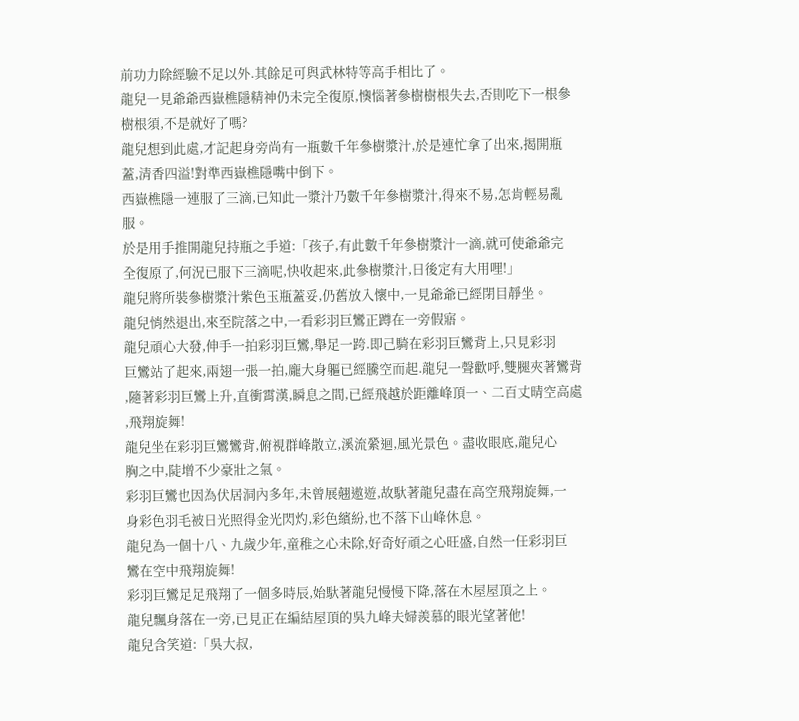前功力除經驗不足以外.其餘足可與武林特等高手相比了。
龍兒一見爺爺西嶽樵隱精神仍未完全復原,懊惱著參樹樹根失去,否則吃下一根參
樹根須,不是就好了嗎?
龍兒想到此處,才記起身旁尚有一瓶數千年參樹漿汁,於是連忙拿了出來,揭開瓶
蓋,清香四溢!對準西嶽樵隱嘴中倒下。
西嶽樵隱一連服了三滴,已知此一漿汁乃數千年參樹漿汁,得來不易,怎肯輕易亂
服。
於是用手推開龍兒持瓶之手道:「孩子,有此數千年參樹漿汁一滴,就可使爺爺完
全復原了,何況已服下三滴呢,快收起來,此參樹漿汁,日後定有大用哩!」
龍兒將所裝參樹漿汁紫色玉瓶蓋妥,仍舊放入懷中,一見爺爺已經閉目靜坐。
龍兒悄然退出,來至院落之中,一看彩羽巨鸞正蹲在一旁假寤。
龍兒頑心大發,伸手一拍彩羽巨鸞,舉足一跨.即己騎在彩羽巨鸞背上,只見彩羽
巨鸞站了起來,兩翅一張一拍,龐大身軀已經騰空而起.龍兒一聲歡呼,雙腿夾著鸞背
,隨著彩羽巨鸞上升,直衝霄漢,瞬息之間,已經飛越於距離峰頂一、二百丈晴空高處
,飛翔旋舞!
龍兒坐在彩羽巨鸞鸞背,俯視群峰散立,溪流縈迴,風光景色。盡收眼底,龍兒心
胸之中,陡增不少豪壯之氣。
彩羽巨鸞也因為伏居洞內多年,未曾展翹遨遊,故馱著龍兒盡在高空飛翔旋舞,一
身彩色羽毛被日光照得金光閃灼,彩色繽紛,也不落下山峰休息。
龍兒為一個十八、九歲少年,童稚之心未除,好奇好頑之心旺盛,自然一任彩羽巨
鸞在空中飛翔旋舞!
彩羽巨鸞足足飛翔了一個多時辰,始馱著龍兒慢慢下降,落在木屋屋頂之上。
龍兒飄身落在一旁,已見正在編結屋頂的吳九峰夫婦羨慕的眼光望著他!
龍兒含笑道:「吳大叔,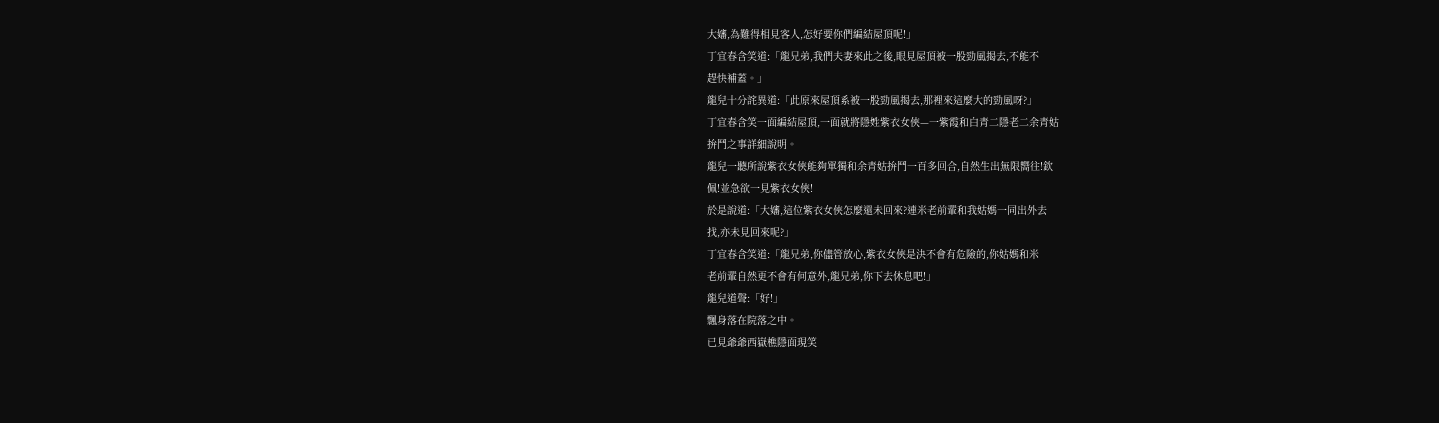大嬸,為難得相見客人,怎好要你們編結屋頂呢!」
丁宜春含笑道:「龍兄弟,我們夫妻來此之後,眼見屋頂被一股勁風揭去,不能不
趕快補蓋。」
龍兒十分詫異道:「此原來屋頂系被一股勁風揭去,那裡來這麼大的勁風呀?」
丁宜春含笑一面編結屋頂,一面就將隱姓紫衣女俠—一紫霞和白青二隱老二余青姑
拚鬥之事詳細說明。
龍兒一聽所說紫衣女俠能夠單獨和余青姑拚鬥一百多回合,自然生出無限嚮往!欽
佩!並急欲一見紫衣女俠!
於是說道:「大嬸,這位紫衣女俠怎麼還未回來?連米老前輩和我姑媽一同出外去
找,亦未見回來呢?」
丁宜春含笑道:「龍兄弟,你儘管放心,紫衣女俠是決不會有危險的,你姑媽和米
老前輩自然更不會有何意外,龍兄弟,你下去休息吧!」
龍兒道聲:「好!」
飄身落在院落之中。
已見爺爺西嶽樵隱面現笑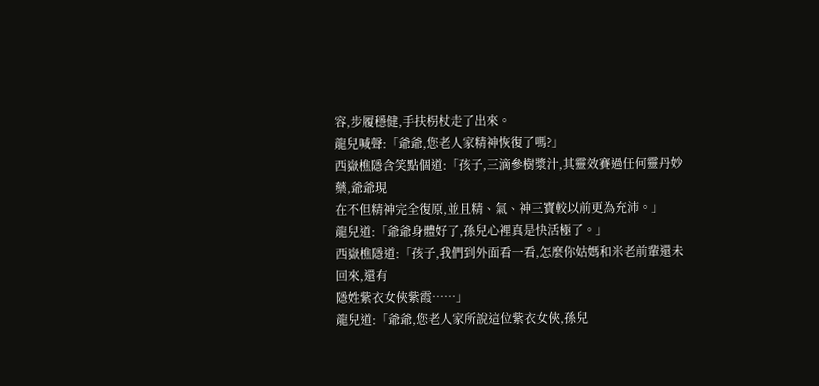容,步履穩健,手扶枴杖走了出來。
龍兒喊聲:「爺爺,您老人家精神恢復了嗎?」
西嶽樵隱含笑點個道:「孩子,三滴參樹漿汁,其靈效賽過任何靈丹妙藥,爺爺現
在不但精神完全復原,並且精、氣、神三寶較以前更為充沛。」
龍兒道:「爺爺身體好了,孫兒心裡真是快活極了。」
西嶽樵隱道:「孩子,我們到外面看一看,怎麼你姑媽和米老前輩還未回來,還有
隱姓紫衣女俠紫霞……」
龍兒道:「爺爺,您老人家所說這位紫衣女俠,孫兒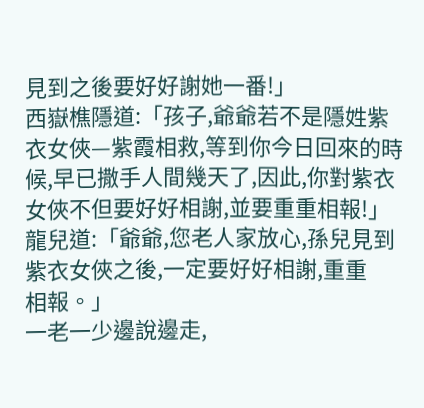見到之後要好好謝她一番!」
西嶽樵隱道:「孩子,爺爺若不是隱姓紫衣女俠—紫霞相救,等到你今日回來的時
候,早已撒手人間幾天了,因此,你對紫衣女俠不但要好好相謝,並要重重相報!」
龍兒道:「爺爺,您老人家放心,孫兒見到紫衣女俠之後,一定要好好相謝,重重
相報。」
一老一少邊說邊走,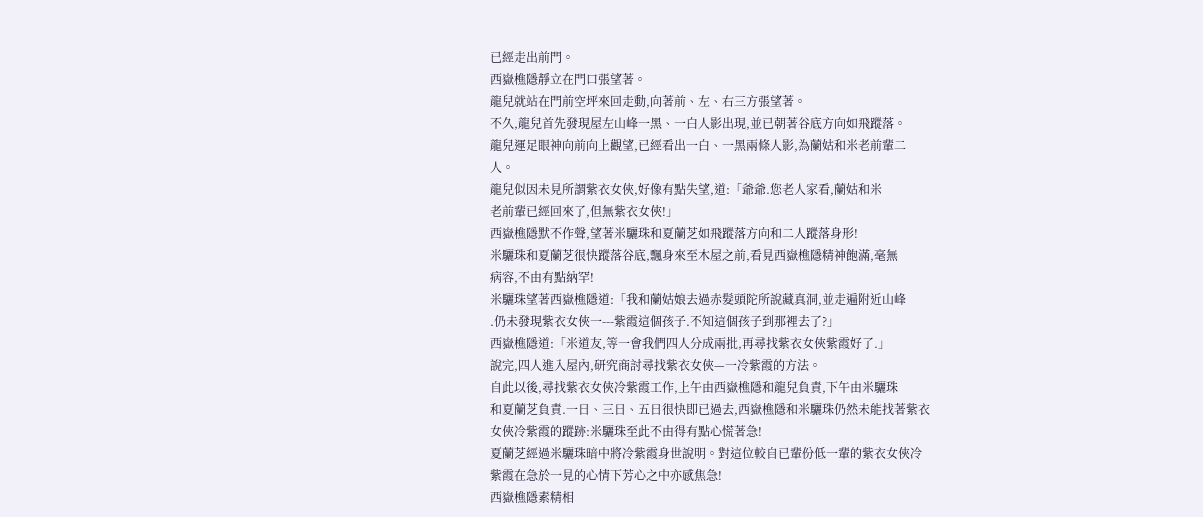已經走出前門。
西嶽樵隱靜立在門口張望著。
龍兒就站在門前空坪來回走動,向著前、左、右三方張望著。
不久,龍兒首先發現屋左山峰一黑、一白人影出現,並已朝著谷底方向如飛蹤落。
龍兒運足眼神向前向上觀望,已經看出一白、一黑兩條人影,為蘭姑和米老前輩二
人。
龍兒似因未見所謂紫衣女俠,好像有點失望,道:「爺爺.您老人家看,蘭姑和米
老前輩已經回來了,但無紫衣女俠!」
西嶽樵隱默不作聲,望著米驪珠和夏蘭芝如飛蹤落方向和二人蹤落身形!
米驪珠和夏蘭芝很快蹤落谷底,飄身來至木屋之前,看見西嶽樵隱精神飽滿,毫無
病容,不由有點納罕!
米驪珠望著西嶽樵隱道:「我和蘭姑娘去過赤髮頭陀所說藏真洞,並走遍附近山峰
.仍未發現紫衣女俠一---紫霞這個孩子.不知這個孩子到那裡去了?」
西嶽樵隱道:「米道友,等一會我們四人分成兩批,再尋找紫衣女俠紫霞好了.」
說完,四人進入屋內,研究商討尋找紫衣女俠—一冷紫霞的方法。
自此以後,尋找紫衣女俠冷紫霞工作,上午由西嶽樵隱和龍兒負責,下午由米驪珠
和夏蘭芝負責.一日、三日、五日很快即已過去,西嶽樵隱和米驪珠仍然未能找著紫衣
女俠冷紫霞的蹤跡:米驪珠至此不由得有點心慌著急!
夏蘭芝經過米驪珠暗中將冷紫霞身世說明。對這位較自已輩份低一輩的紫衣女俠冷
紫霞在急於一見的心情下芳心之中亦感焦急!
西嶽樵隱素精相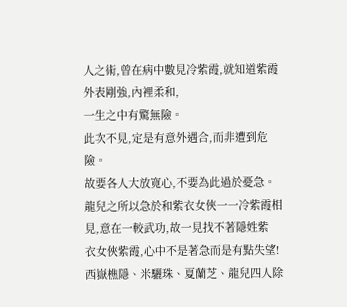人之術,曾在病中數見冷紫霞,就知道紫霞外表剛強,內裡柔和,
一生之中有驚無險。
此次不見,定是有意外遇合,而非遭到危險。
故要各人大放寬心,不要為此過於憂急。
龍兒之所以急於和紫衣女俠一一冷紫霞相見,意在一較武功,故一見找不著隱姓紫
衣女俠紫霞,心中不是著急而是有點失望!
西嶽樵隱、米驪珠、夏蘭芝、龍兒四人除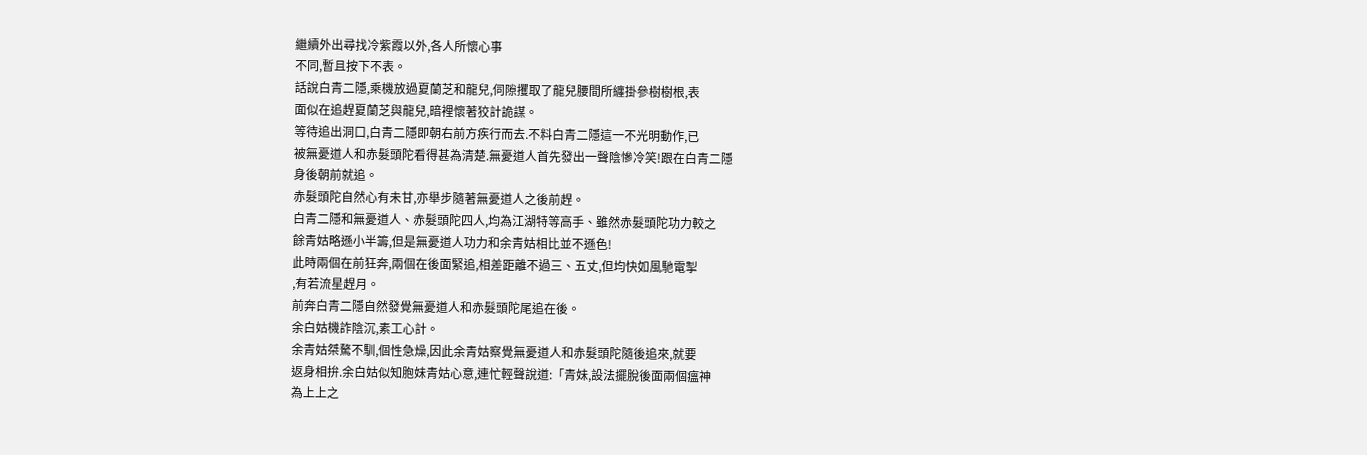繼續外出尋找冷紫霞以外,各人所懷心事
不同,暫且按下不表。
話說白青二隱,乘機放過夏蘭芝和龍兒,伺隙攫取了龍兒腰間所纏掛參樹樹根,表
面似在追趕夏蘭芝與龍兒,暗裡懷著狡計詭謀。
等待追出洞口,白青二隱即朝右前方疾行而去.不料白青二隱這一不光明動作,已
被無憂道人和赤髮頭陀看得甚為清楚.無憂道人首先發出一聲陰慘冷笑!跟在白青二隱
身後朝前就追。
赤髮頭陀自然心有未甘,亦舉步隨著無憂道人之後前趕。
白青二隱和無憂道人、赤髮頭陀四人,均為江湖特等高手、雖然赤髮頭陀功力較之
餘青姑略遜小半籌,但是無憂道人功力和余青姑相比並不遜色!
此時兩個在前狂奔,兩個在後面緊追,相差距離不過三、五丈,但均快如風馳電掣
,有若流星趕月。
前奔白青二隱自然發覺無憂道人和赤髮頭陀尾追在後。
余白姑機詐陰沉,素工心計。
余青姑桀驁不馴,個性急燥,因此余青姑察覺無憂道人和赤髮頭陀隨後追來,就要
返身相拚.余白姑似知胞妹青姑心意,連忙輕聲說道:「青妹,設法擺脫後面兩個瘟神
為上上之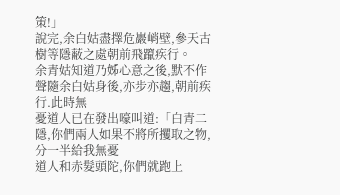策!」
說完,余白姑盡擇危巖峭壁,參天古樹等隱蔽之處朝前飛躥疾行。
余青姑知道乃姊心意之後,默不作聲隨余白姑身後,亦步亦趨,朝前疾行.此時無
憂道人已在發出嚎叫道:「白青二隱,你們兩人如果不將所攫取之物,分一半給我無憂
道人和赤髮頭陀,你們就跑上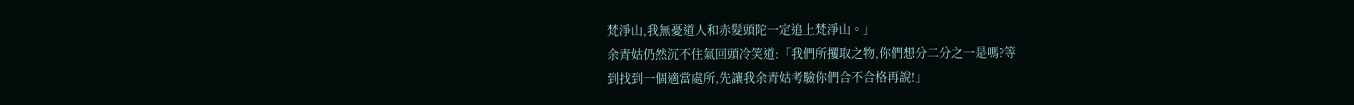梵淨山,我無憂道人和赤髮頭陀一定追上梵淨山。」
余青姑仍然沉不住氣回頭冷笑道:「我們所攫取之物,你們想分二分之一是嗎?等
到找到一個適當處所,先讓我余青姑考驗你們合不合格再說!」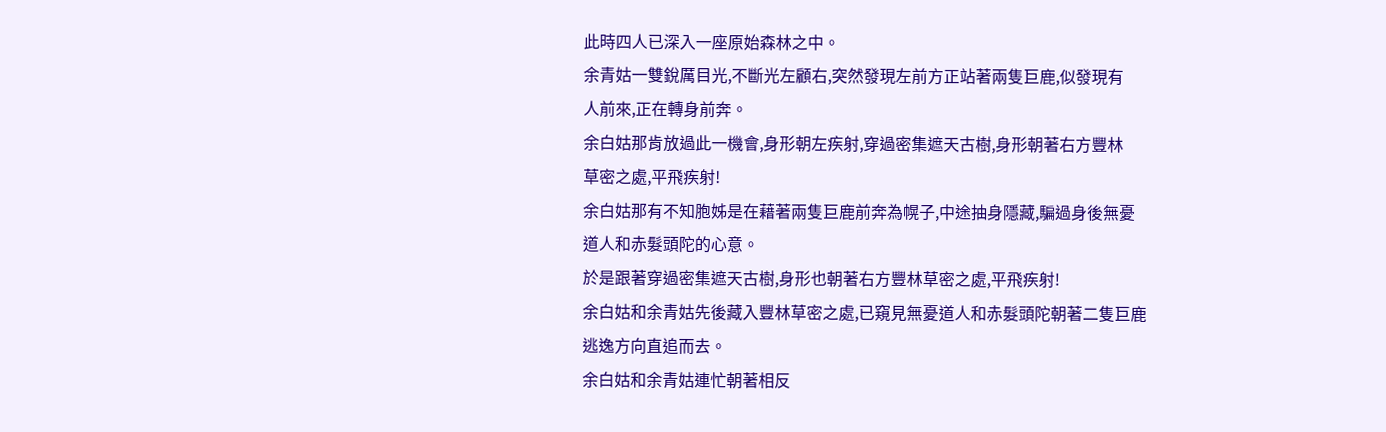此時四人已深入一座原始森林之中。
余青姑一雙銳厲目光,不斷光左顧右,突然發現左前方正站著兩隻巨鹿,似發現有
人前來,正在轉身前奔。
余白姑那肯放過此一機會,身形朝左疾射,穿過密集遮天古樹,身形朝著右方豐林
草密之處,平飛疾射!
余白姑那有不知胞姊是在藉著兩隻巨鹿前奔為幌子,中途抽身隱藏,騙過身後無憂
道人和赤髮頭陀的心意。
於是跟著穿過密集遮天古樹,身形也朝著右方豐林草密之處,平飛疾射!
余白姑和余青姑先後藏入豐林草密之處,已窺見無憂道人和赤髮頭陀朝著二隻巨鹿
逃逸方向直追而去。
余白姑和余青姑連忙朝著相反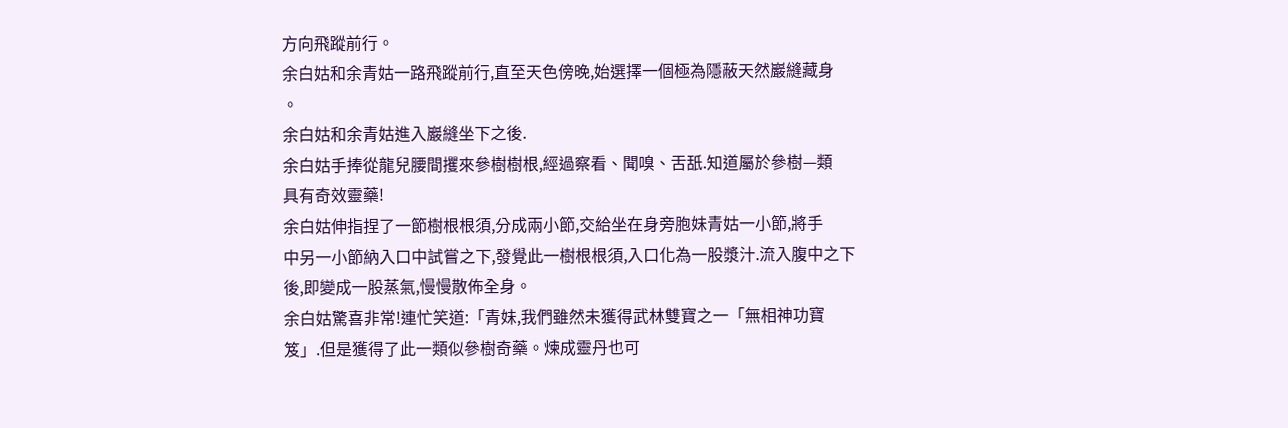方向飛蹤前行。
余白姑和余青姑一路飛蹤前行,直至天色傍晚,始選擇一個極為隱蔽天然巖縫藏身
。
余白姑和余青姑進入巖縫坐下之後.
余白姑手捧從龍兒腰間攫來參樹樹根,經過察看、聞嗅、舌舐.知道屬於參樹—類
具有奇效靈藥!
余白姑伸指捏了一節樹根根須,分成兩小節,交給坐在身旁胞妹青姑一小節,將手
中另一小節納入口中試嘗之下,發覺此一樹根根須,入口化為一股漿汁.流入腹中之下
後,即變成一股蒸氣,慢慢散佈全身。
余白姑驚喜非常!連忙笑道:「青妹,我們雖然未獲得武林雙寶之一「無相神功寶
笈」.但是獲得了此一類似參樹奇藥。煉成靈丹也可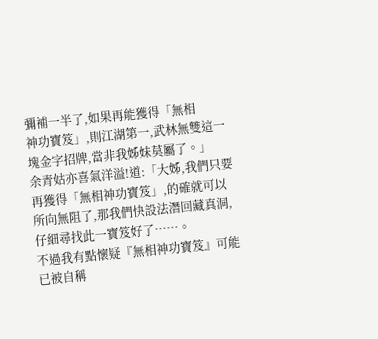彌補一半了,如果再能獲得「無相
神功寶笈」,則江湖第一,武林無雙這一塊金字招牌,當非我姊妹莫屬了。」
余青姑亦喜氣洋溢!道:「大姊,我們只要再獲得「無相神功寶笈」,的確就可以
所向無阻了,那我們快設法潛回藏真洞,仔細尋找此一寶笈好了……。
不過我有點懷疑『無相神功寶笈』可能已被自稱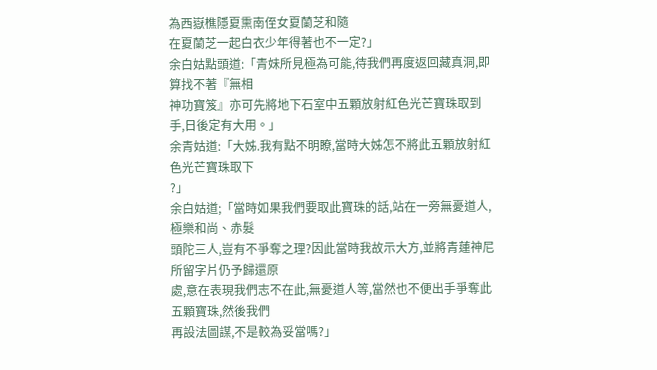為西嶽樵隱夏熏南侄女夏蘭芝和隨
在夏蘭芝一起白衣少年得著也不一定?」
余白姑點頭道:「青妹所見極為可能,待我們再度返回藏真洞,即算找不著『無相
神功寶笈』亦可先將地下石室中五顆放射紅色光芒寶珠取到手,日後定有大用。」
余青姑道:「大姊.我有點不明瞭,當時大姊怎不將此五顆放射紅色光芒寶珠取下
?」
余白姑道;「當時如果我們要取此寶珠的話,站在一旁無憂道人,極樂和尚、赤髮
頭陀三人,豈有不爭奪之理?因此當時我故示大方,並將青蓮神尼所留字片仍予歸還原
處,意在表現我們志不在此,無憂道人等,當然也不便出手爭奪此五顆寶珠,然後我們
再設法圖謀,不是較為妥當嗎?」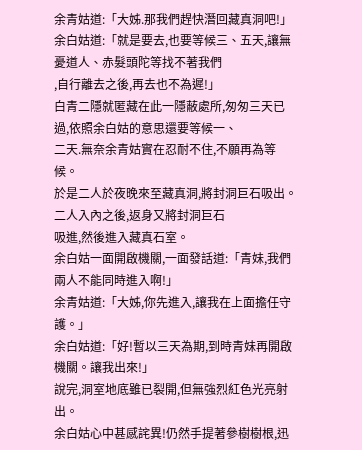余青姑道:「大姊.那我們趕快潛回藏真洞吧!」
余白姑道:「就是要去,也要等候三、五天,讓無憂道人、赤髮頭陀等找不著我們
,自行離去之後,再去也不為遲!」
白青二隱就匿藏在此一隱蔽處所,匆匆三天已過,依照余白姑的意思還要等候一、
二天.無奈余青姑實在忍耐不住,不願再為等候。
於是二人於夜晚來至藏真洞,將封洞巨石吸出。二人入內之後,返身又將封洞巨石
吸進,然後進入藏真石室。
余白姑一面開啟機關,一面發話道:「青妹,我們兩人不能同時進入啊!」
余青姑道:「大姊,你先進入,讓我在上面擔任守護。」
余白姑道:「好!暫以三天為期,到時青妹再開啟機關。讓我出來!」
說完,洞室地底雖已裂開,但無強烈紅色光亮射出。
余白姑心中甚感詫異!仍然手提著參樹樹根,迅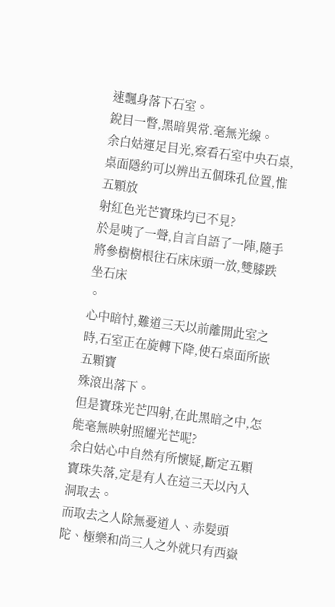速飄身落下石室。
銳目一瞥,黑暗異常.毫無光線。
余白姑運足目光,察看石室中央石桌,桌面隱約可以辨出五個珠孔位置,惟五顆放
射紅色光芒寶珠均已不見?
於是咦了一聲,自言自語了一陣,隨手將參樹樹根往石床床頭一放,雙膝跌坐石床
。
心中暗忖,難道三天以前離開此室之時,石室正在旋轉下降,使石桌面所嵌五顆寶
殊滾出落下。
但是寶珠光芒四射,在此黑暗之中,怎能毫無映射照耀光芒呢?
余白姑心中自然有所懷疑,斷定五顆寶珠失落,定是有人在這三天以內入洞取去。
而取去之人除無憂道人、赤髮頭陀、極樂和尚三人之外就只有西嶽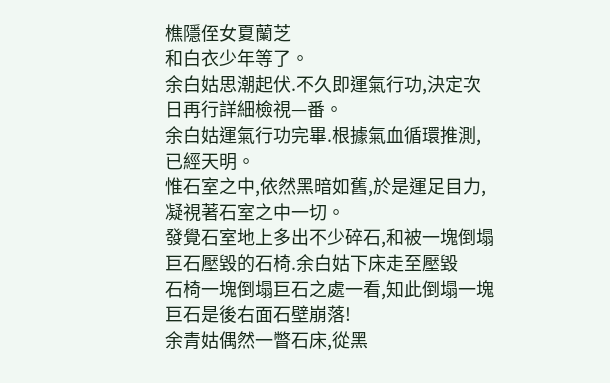樵隱侄女夏蘭芝
和白衣少年等了。
余白姑思潮起伏.不久即運氣行功,決定次日再行詳細檢視—番。
余白姑運氣行功完畢.根據氣血循環推測,已經天明。
惟石室之中,依然黑暗如舊,於是運足目力,凝視著石室之中一切。
發覺石室地上多出不少碎石,和被一塊倒塌巨石壓毀的石椅.余白姑下床走至壓毀
石椅一塊倒塌巨石之處一看,知此倒塌一塊巨石是後右面石壁崩落!
余青姑偶然一瞥石床,從黑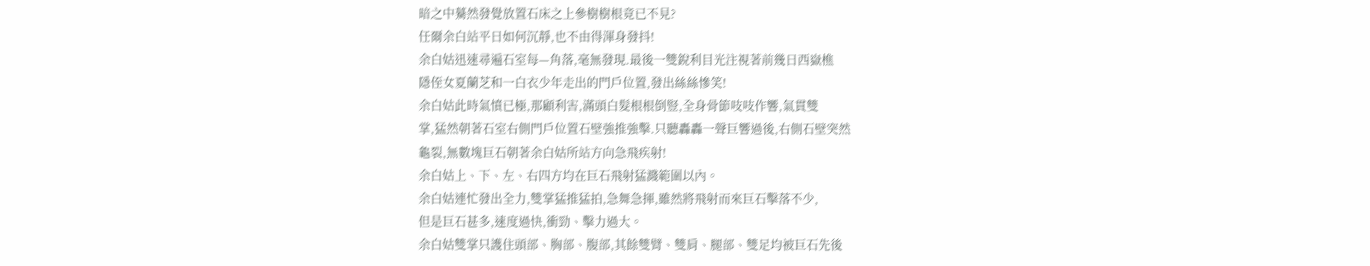暗之中驀然發覺放置石床之上參樹樹根竟已不見?
任爾余白站平日如何沉靜,也不由得渾身發抖!
余白姑迅速尋遍石室每—角落,毫無發現.最後一雙銳利目光注視著前幾日西嶽樵
隱侄女夏蘭芝和一白衣少年走出的門戶位置,發出絲絲慘笑!
余白姑此時氣憤已極,那顧利害,滿頭白髮根根倒豎,全身骨節吱吱作響,氣貫雙
掌,猛然朝著石室右側門戶位置石壁強推強擊.只聽轟轟一聲巨響過後,右側石壁突然
龜裂,無數塊巨石朝著余白姑所站方向急飛疾射!
余白姑上、下、左、右四方均在巨石飛射猛濺範圍以內。
余白姑連忙發出全力,雙掌猛推猛拍,急舞急揮,雖然將飛射而來巨石擊落不少,
但是巨石甚多,速度過快,衝勁、擊力過大。
余白姑雙掌只護住頭部、胸部、腹部,其餘雙臂、雙肩、腿部、雙足均被巨石先後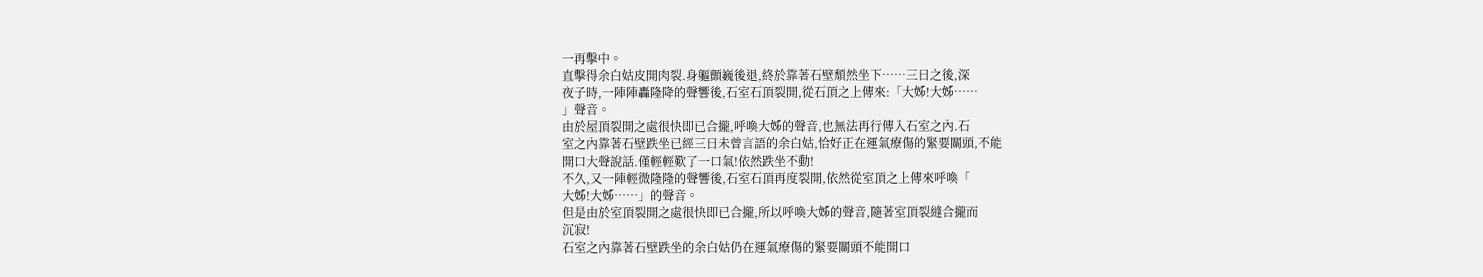一再擊中。
直擊得余白姑皮開肉裂.身軀顫巍後退,終於靠著石壁頹然坐下……三日之後,深
夜子時,一陣陣轟隆降的聲響後,石室石頂裂開,從石頂之上傳來:「大姊!大姊……
」聲音。
由於屋頂裂開之處很快即已合攏,呼喚大姊的聲音,也無法再行傳入石室之內.石
室之內靠著石壁跌坐已經三日未曾言語的余白姑,恰好正在運氣療傷的緊要關頭,不能
開口大聲說話.僅輕輕歎了一口氣!依然跌坐不動!
不久,又一陣輕微隆隆的聲響後,石室石頂再度裂開,依然從室頂之上傳來呼喚「
大姊!大姊……」的聲音。
但是由於室頂裂開之處很快即已合攏,所以呼喚大姊的聲音,隨著室頂裂縫合攏而
沉寂!
石室之內靠著石壁跌坐的余白姑仍在運氣療傷的緊要關頭不能開口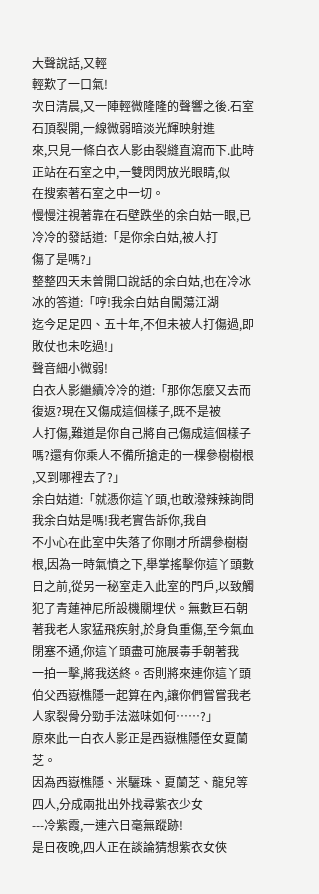大聲說話,又輕
輕歎了一口氣!
次日清晨,又一陣輕微隆隆的聲響之後.石室石頂裂開,一線微弱暗淡光輝映射進
來,只見一條白衣人影由裂縫直瀉而下.此時正站在石室之中,一雙閃閃放光眼睛,似
在搜索著石室之中一切。
慢慢注視著靠在石壁跌坐的余白姑一眼,已冷冷的發話道:「是你余白姑,被人打
傷了是嗎?」
整整四天未曾開口說話的余白姑,也在冷冰冰的答道:「哼!我余白姑自闖蕩江湖
迄今足足四、五十年,不但未被人打傷過,即敗仗也未吃過!」
聲音細小微弱!
白衣人影繼續冷冷的道:「那你怎麼又去而復返?現在又傷成這個樣子,既不是被
人打傷,難道是你自己將自己傷成這個樣子嗎?還有你乘人不備所搶走的一棵參樹樹根
,又到哪裡去了?」
余白姑道:「就憑你這丫頭,也敢潑辣辣詢問我余白姑是嗎!我老實告訴你,我自
不小心在此室中失落了你剛才所謂參樹樹根,因為一時氣憤之下,舉掌搖擊你這丫頭數
日之前,從另一秘室走入此室的門戶,以致觸犯了青蓮神尼所設機關埋伏。無數巨石朝
著我老人家猛飛疾射,於身負重傷,至今氣血閉塞不通,你這丫頭盡可施展毒手朝著我
一拍一擊,將我送終。否則將來連你這丫頭伯父西嶽樵隱一起算在內,讓你們嘗嘗我老
人家裂骨分勁手法滋味如何……?」
原來此一白衣人影正是西嶽樵隱侄女夏蘭芝。
因為西嶽樵隱、米驪珠、夏蘭芝、龍兒等四人,分成兩批出外找尋紫衣少女
---冷紫霞,一連六日毫無蹤跡!
是日夜晚,四人正在談論猜想紫衣女俠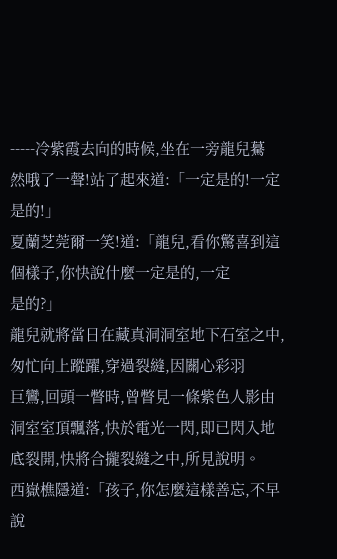-----冷紫霞去向的時候,坐在一旁龍兒驀
然哦了一聲!站了起來道:「一定是的!一定是的!」
夏蘭芝莞爾一笑!道:「龍兒,看你驚喜到這個樣子,你快說什麼一定是的,一定
是的?」
龍兒就將當日在藏真洞洞室地下石室之中,匆忙向上蹤躍,穿過裂縫,因關心彩羽
巨鸞,回頭一瞥時,曾瞥見一條紫色人影由洞室室頂飄落,快於電光一閃,即已閃入地
底裂開,快將合攏裂縫之中,所見說明。
西嶽樵隱道:「孩子,你怎麼這樣善忘,不早說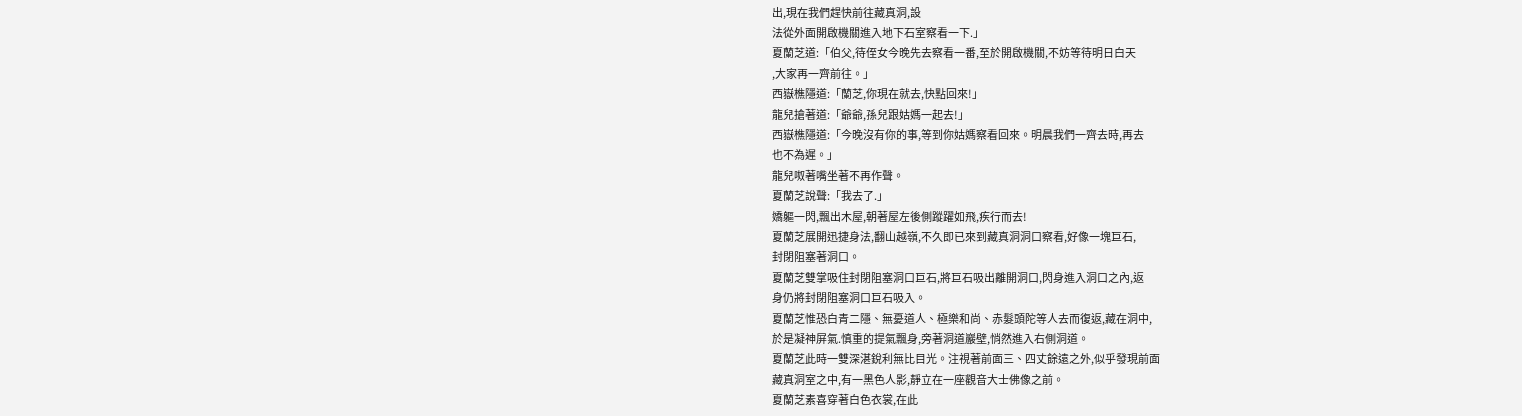出,現在我們趕快前往藏真洞,設
法從外面開啟機關進入地下石室察看一下.」
夏蘭芝道:「伯父,待侄女今晚先去察看一番,至於開啟機關,不妨等待明日白天
,大家再一齊前往。」
西嶽樵隱道:「蘭芝,你現在就去,快點回來!」
龍兒搶著道:「爺爺,孫兒跟姑媽一起去!」
西嶽樵隱道:「今晚沒有你的事,等到你姑媽察看回來。明晨我們一齊去時,再去
也不為遲。」
龍兒呶著嘴坐著不再作聲。
夏蘭芝說聲:「我去了.」
嬌軀一閃,飄出木屋,朝著屋左後側蹤躍如飛,疾行而去!
夏蘭芝展開迅捷身法,翻山越嶺,不久即已來到藏真洞洞口察看,好像一塊巨石,
封閉阻塞著洞口。
夏蘭芝雙掌吸住封閉阻塞洞口巨石,將巨石吸出離開洞口,閃身進入洞口之內,返
身仍將封閉阻塞洞口巨石吸入。
夏蘭芝惟恐白青二隱、無憂道人、極樂和尚、赤髮頭陀等人去而復返,藏在洞中,
於是凝神屏氣.慎重的提氣飄身,旁著洞道巖壁,悄然進入右側洞道。
夏蘭芝此時一雙深湛銳利無比目光。注視著前面三、四丈餘遠之外,似乎發現前面
藏真洞室之中,有一黑色人影,靜立在一座觀音大士佛像之前。
夏蘭芝素喜穿著白色衣裳,在此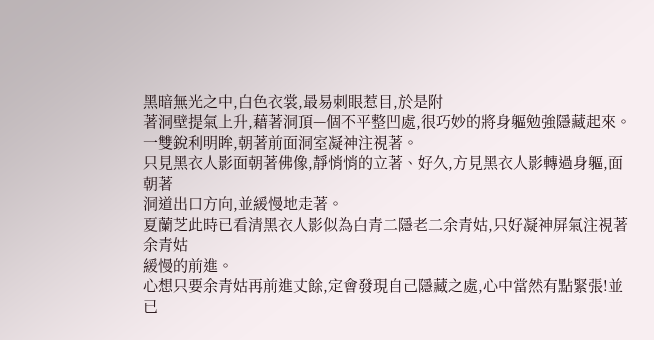黑暗無光之中,白色衣裳,最易刺眼惹目,於是附
著洞壁提氣上升,藉著洞頂—個不平整凹處,很巧妙的將身軀勉強隱藏起來。
一雙銳利明眸,朝著前面洞室凝神注視著。
只見黑衣人影面朝著佛像,靜悄悄的立著、好久,方見黑衣人影轉過身軀,面朝著
洞道出口方向,並緩慢地走著。
夏蘭芝此時已看清黑衣人影似為白青二隱老二余青姑,只好凝神屏氣注視著余青姑
緩慢的前進。
心想只要余青姑再前進丈餘,定會發現自己隱藏之處,心中當然有點緊張!並已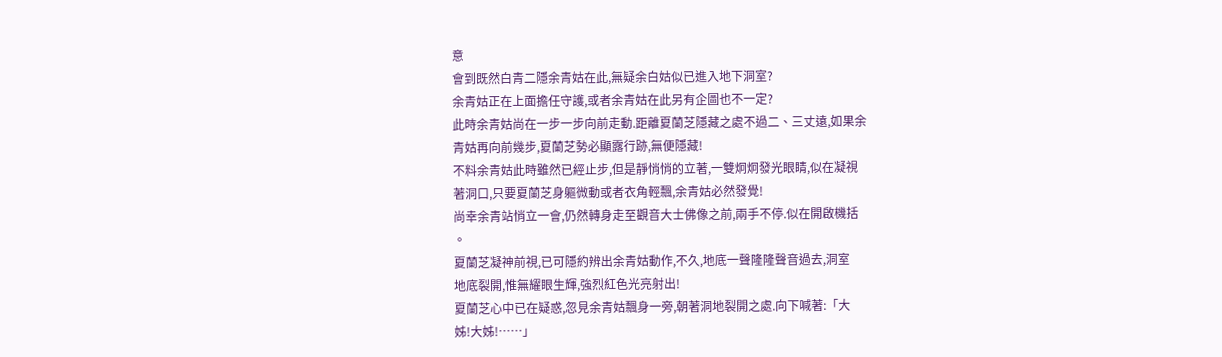意
會到既然白青二隱余青姑在此,無疑余白姑似已進入地下洞室?
余青姑正在上面擔任守護,或者余青姑在此另有企圖也不一定?
此時余青姑尚在一步一步向前走動.距離夏蘭芝隱藏之處不過二、三丈遠,如果余
青姑再向前幾步,夏蘭芝勢必顯露行跡,無便隱藏!
不料余青姑此時雖然已經止步,但是靜悄悄的立著,一雙炯炯發光眼睛,似在凝視
著洞口,只要夏蘭芝身軀微動或者衣角輕飄,余青姑必然發覺!
尚幸余青站悄立一會,仍然轉身走至觀音大士佛像之前,兩手不停.似在開啟機括
。
夏蘭芝凝神前視,已可隱約辨出余青姑動作,不久,地底一聲隆隆聲音過去,洞室
地底裂開,惟無耀眼生輝,強烈紅色光亮射出!
夏蘭芝心中已在疑惑,忽見余青姑飄身一旁,朝著洞地裂開之處.向下喊著:「大
姊!大姊!……」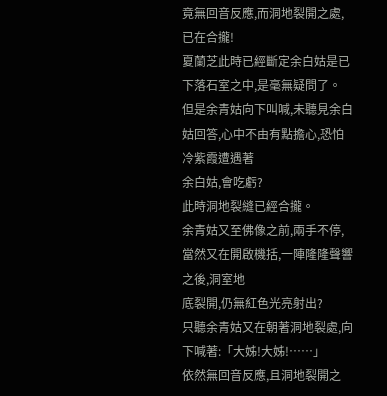竟無回音反應,而洞地裂開之處,已在合攏!
夏蘭芝此時已經斷定余白姑是已下落石室之中,是毫無疑問了。
但是余青姑向下叫喊,未聽見余白姑回答,心中不由有點擔心,恐怕冷紫霞遭遇著
余白姑,會吃虧?
此時洞地裂縫已經合攏。
余青姑又至佛像之前,兩手不停,當然又在開啟機括,一陣隆隆聲響之後,洞室地
底裂開,仍無紅色光亮射出?
只聽余青姑又在朝著洞地裂處,向下喊著:「大姊!大姊!……」
依然無回音反應,且洞地裂開之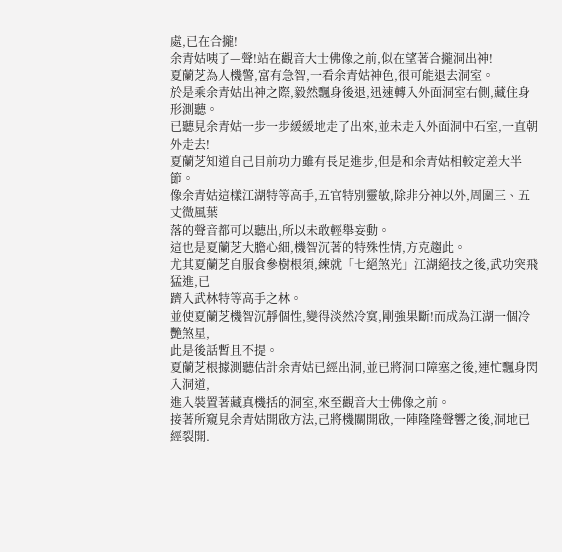處,已在合攏!
余青姑咦了—聲!站在觀音大士佛像之前,似在望著合攏洞出神!
夏蘭芝為人機警,富有急智,一看余青姑神色,很可能退去洞室。
於是乘余青姑出神之際,毅然飄身後退,迅速轉入外面洞室右側,藏住身形測聽。
已聽見余青姑一步一步緩緩地走了出來,並未走入外面洞中石室,一直朝外走去!
夏蘭芝知道自己目前功力雖有長足進步,但是和余青姑相較定差大半節。
像余青姑這樣江湖特等高手,五官特別靈敏,除非分神以外,周圍三、五丈微風葉
落的聲音都可以聽出,所以未敢輕舉妄動。
這也是夏蘭芝大膽心細,機智沉著的特殊性情,方克趨此。
尤其夏蘭芝自服食參樹根須,練就「七絕煞光」江湖絕技之後,武功突飛猛進,已
躋入武林特等高手之林。
並使夏蘭芝機智沉靜個性,變得淡然冷寞,剛強果斷!而成為江湖一個冷艷煞星,
此是後話暫且不提。
夏蘭芝根據測聽估計余青姑已經出洞,並已將洞口障塞之後,連忙飄身閃入洞道,
進入裝置著藏真機括的洞室,來至觀音大士佛像之前。
接著所窺見余青姑開啟方法,己將機關開啟,一陣隆隆聲響之後,洞地已經裂開.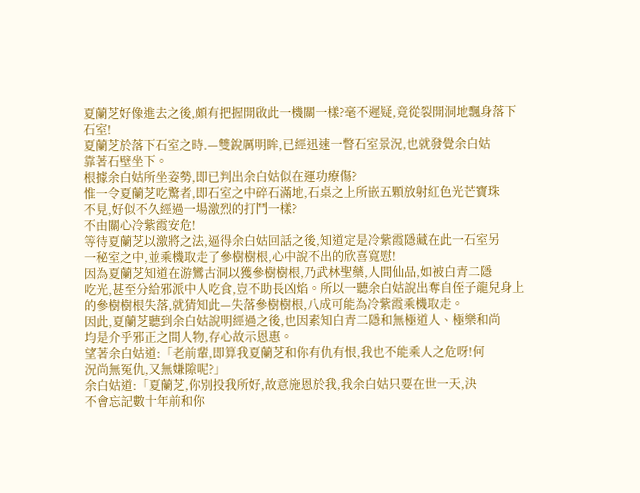夏蘭芝好像進去之後,頗有把握開啟此一機關一樣?毫不遲疑,竟從裂開洞地飄身落下
石室!
夏蘭芝於落下石室之時.—雙銳厲明眸,已經迅速一瞥石室景況,也就發覺余白姑
靠著石壁坐下。
根據余白姑所坐姿勢,即已判出余白姑似在運功療傷?
惟一令夏蘭芝吃驚者,即石室之中碎石滿地,石桌之上所嵌五顆放射紅色光芒寶珠
不見,好似不久經過一場激烈的打鬥一樣?
不由關心冷紫霞安危!
等待夏蘭芝以激將之法,逼得余白姑回話之後,知道定是冷紫霞隱藏在此一石室另
一秘室之中,並乘機取走了參樹樹根,心中說不出的欣喜寬慰!
因為夏蘭芝知道在游鸞古洞以獲參樹樹根,乃武林聖藥,人間仙品,如被白青二隱
吃光,甚至分給邪派中人吃食,豈不助長凶焰。所以一聽余白姑說出奪自侄子龍兒身上
的參樹樹根失落,就猜知此—失落參樹樹根,八成可能為冷紫霞乘機取走。
因此,夏蘭芝聽到余白姑說明經過之後,也因素知白青二隱和無極道人、極樂和尚
均是介乎邪正之間人物,存心故示恩惠。
望著余白姑道:「老前輩,即算我夏蘭芝和你有仇有恨,我也不能乘人之危呀!何
況尚無冤仇,又無嫌隙呢?」
余白姑道:「夏蘭芝,你別投我所好,故意施恩於我,我余白姑只要在世一天,決
不會忘記數十年前和你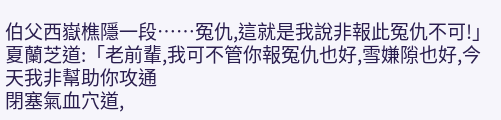伯父西嶽樵隱一段……冤仇,這就是我說非報此冤仇不可!」
夏蘭芝道:「老前輩,我可不管你報冤仇也好,雪嫌隙也好,今天我非幫助你攻通
閉塞氣血穴道,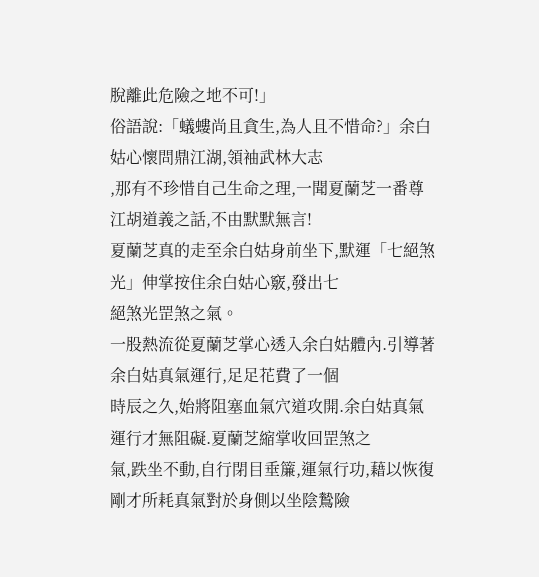脫離此危險之地不可!」
俗語說:「蟻螻尚且貪生,為人且不惜命?」余白姑心懷問鼎江湖,領袖武林大志
,那有不珍惜自己生命之理,一聞夏蘭芝一番尊江胡道義之話,不由默默無言!
夏蘭芝真的走至余白姑身前坐下,默運「七絕煞光」伸掌按住余白姑心竅,發出七
絕煞光罡煞之氣。
一股熱流從夏蘭芝掌心透入余白姑體內.引導著余白姑真氣運行,足足花費了一個
時辰之久,始將阻塞血氣穴道攻開.余白姑真氣運行才無阻礙.夏蘭芝縮掌收回罡煞之
氣,跌坐不動,自行閉目垂簾,運氣行功,藉以恢復剛才所耗真氣對於身側以坐陰鷙險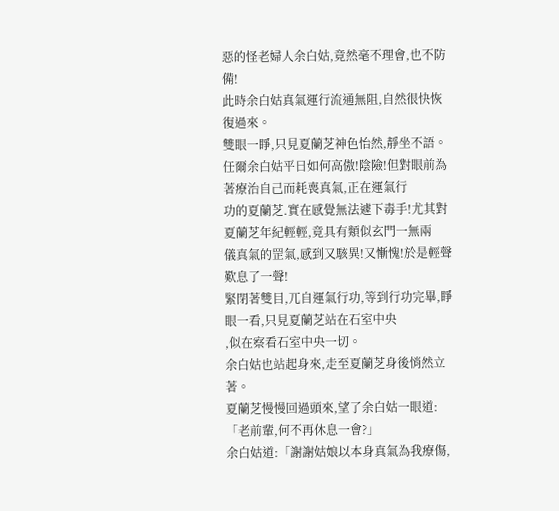惡的怪老婦人余白姑,竟然毫不理會,也不防備!
此時余白姑真氣運行流通無阻,自然很快恢復過來。
雙眼一睜,只見夏蘭芝神色怡然,靜坐不語。
任爾余白姑平日如何高傲!陰險!但對眼前為著療治自己而耗喪真氣,正在運氣行
功的夏蘭芝.實在感覺無法遽下毒手!尤其對夏蘭芝年紀輕輕,竟具有類似玄門一無兩
儀真氣的罡氣,感到又駭異!又慚愧!於是輕聲歎息了一聲!
緊閉著雙目,兀自運氣行功,等到行功完畢,睜眼一看,只見夏蘭芝站在石室中央
,似在察看石室中央一切。
余白姑也站起身來,走至夏蘭芝身後悄然立著。
夏蘭芝慢慢回過頭來,望了余白姑一眼道:「老前輩,何不再休息一會?」
余白姑道:「謝謝姑娘以本身真氣為我療傷,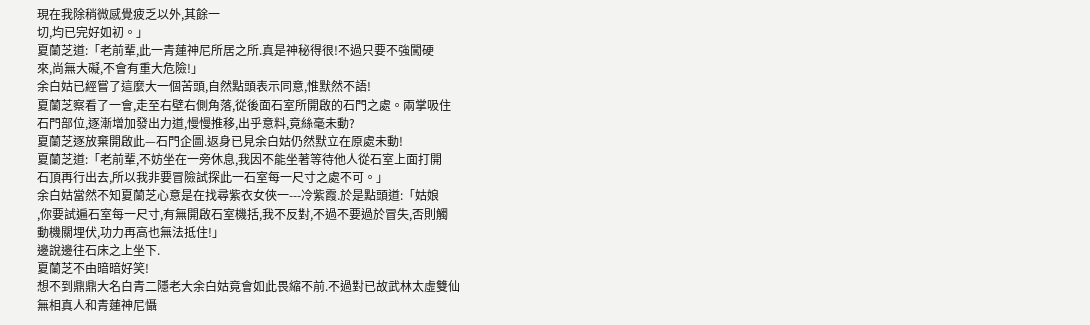現在我除稍微感覺疲乏以外,其餘一
切,均已完好如初。」
夏蘭芝道:「老前輩,此一青蓮神尼所居之所.真是神秘得很!不過只要不強闖硬
來,尚無大礙,不會有重大危險!」
余白姑已經嘗了這麼大一個苦頭,自然點頭表示同意,惟默然不語!
夏蘭芝察看了一會,走至右壁右側角落,從後面石室所開啟的石門之處。兩掌吸住
石門部位,逐漸增加發出力道,慢慢推移,出乎意料,竟絲毫未動?
夏蘭芝逐放棄開啟此—石門企圖.返身已見余白姑仍然默立在原處未動!
夏蘭芝道:「老前輩,不妨坐在一旁休息,我因不能坐著等待他人從石室上面打開
石頂再行出去,所以我非要冒險試探此一石室每一尺寸之處不可。」
余白姑當然不知夏蘭芝心意是在找尋紫衣女俠一---冷紫霞.於是點頭道:「姑娘
,你要試遍石室每一尺寸,有無開啟石室機括,我不反對,不過不要過於冒失,否則觸
動機關埋伏,功力再高也無法抵住!」
邊說邊往石床之上坐下.
夏蘭芝不由暗暗好笑!
想不到鼎鼎大名白青二隱老大余白姑竟會如此畏縮不前.不過對已故武林太虛雙仙
無相真人和青蓮神尼懾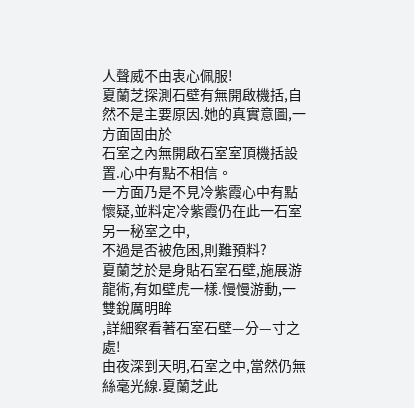人聲威不由衷心佩服!
夏蘭芝探測石壁有無開啟機括,自然不是主要原因.她的真實意圖,一方面固由於
石室之內無開啟石室室頂機括設置.心中有點不相信。
一方面乃是不見冷紫霞心中有點懷疑,並料定冷紫霞仍在此一石室另一秘室之中,
不過是否被危困,則難預料?
夏蘭芝於是身貼石室石壁,施展游龍術,有如壁虎一樣.慢慢游動,一雙銳厲明眸
,詳細察看著石室石壁—分—寸之處!
由夜深到天明,石室之中,當然仍無絲毫光線.夏蘭芝此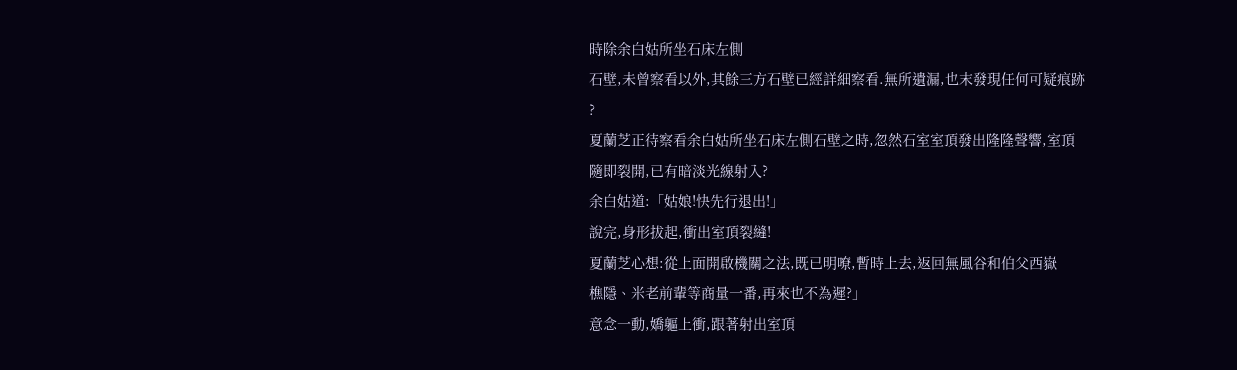時除余白姑所坐石床左側
石壁,未曾察看以外,其餘三方石壁已經詳細察看.無所遺漏,也末發現任何可疑痕跡
?
夏蘭芝正待察看余白姑所坐石床左側石壁之時,忽然石室室頂發出隆隆聲響,室頂
隨即裂開,已有暗淡光線射入?
余白姑道:「姑娘!快先行退出!」
說完,身形拔起,衝出室頂裂縫!
夏蘭芝心想:從上面開啟機關之法,既已明嘹,暫時上去,返回無風谷和伯父西嶽
樵隱、米老前輩等商量一番,再來也不為遲?」
意念一動,嬌軀上衝,跟著射出室頂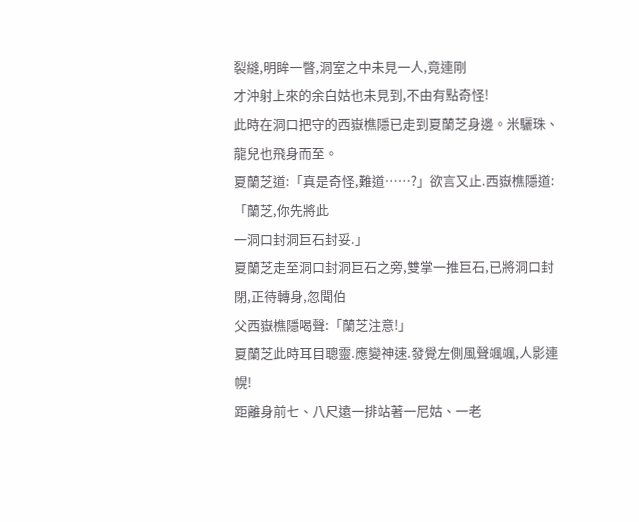裂縫,明眸一瞥,洞室之中未見一人,竟連剛
才沖射上來的余白姑也未見到,不由有點奇怪!
此時在洞口把守的西嶽樵隱已走到夏蘭芝身邊。米驪珠、龍兒也飛身而至。
夏蘭芝道:「真是奇怪,難道……?」欲言又止.西嶽樵隱道:「蘭芝,你先將此
一洞口封洞巨石封妥.」
夏蘭芝走至洞口封洞巨石之旁,雙掌一推巨石,已將洞口封閉,正待轉身,忽聞伯
父西嶽樵隱喝聲:「蘭芝注意!」
夏蘭芝此時耳目聰靈.應變神速.發覺左側風聲颯颯,人影連幌!
距離身前七、八尺遠一排站著一尼姑、一老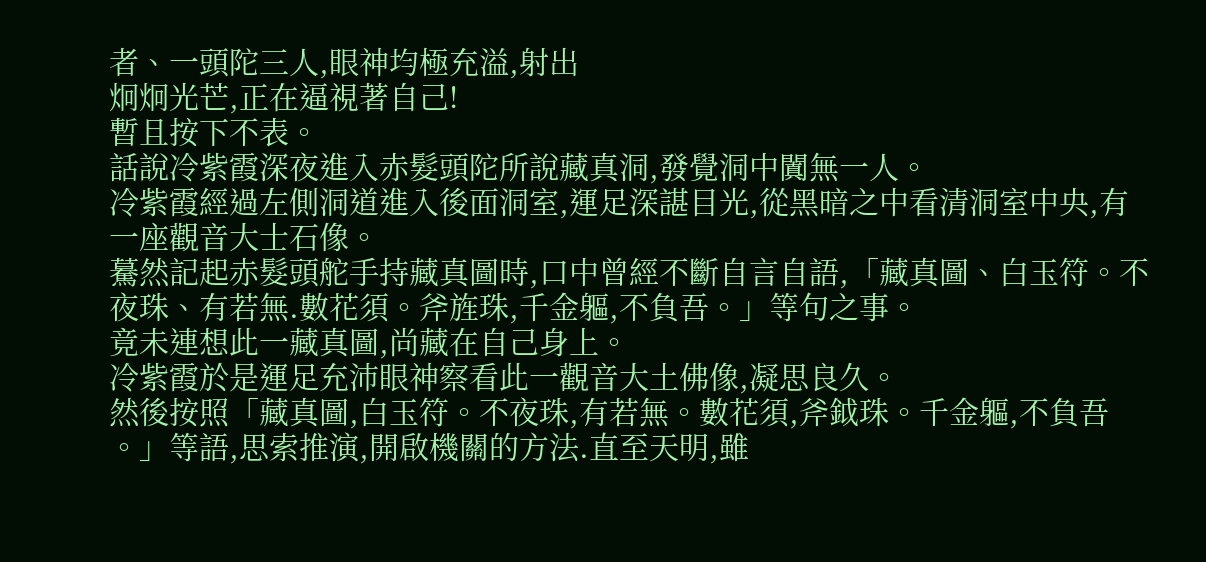者、一頭陀三人,眼神均極充溢,射出
炯炯光芒,正在逼視著自己!
暫且按下不表。
話說冷紫霞深夜進入赤髮頭陀所說藏真洞,發覺洞中闐無一人。
冷紫霞經過左側洞道進入後面洞室,運足深諶目光,從黑暗之中看清洞室中央,有
一座觀音大士石像。
驀然記起赤髮頭舵手持藏真圖時,口中曾經不斷自言自語,「藏真圖、白玉符。不
夜珠、有若無.數花須。斧旌珠,千金軀,不負吾。」等句之事。
竟未連想此一藏真圖,尚藏在自己身上。
冷紫霞於是運足充沛眼神察看此一觀音大土佛像,凝思良久。
然後按照「藏真圖,白玉符。不夜珠,有若無。數花須,斧鉞珠。千金軀,不負吾
。」等語,思索推演,開啟機關的方法.直至天明,雖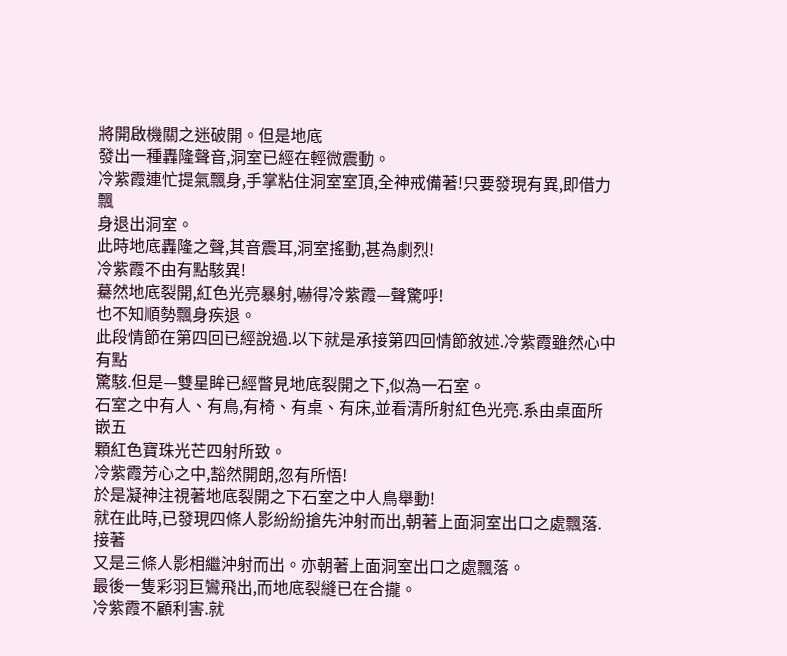將開啟機關之迷破開。但是地底
發出一種轟隆聲音,洞室已經在輕微震動。
冷紫霞連忙提氣飄身,手掌粘住洞室室頂,全神戒備著!只要發現有異,即借力飄
身退出洞室。
此時地底轟隆之聲,其音震耳,洞室搖動,甚為劇烈!
冷紫霞不由有點駭異!
驀然地底裂開,紅色光亮暴射,嚇得冷紫霞—聲驚呼!
也不知順勢飄身疾退。
此段情節在第四回已經說過.以下就是承接第四回情節敘述.冷紫霞雖然心中有點
驚駭.但是—雙星眸已經瞥見地底裂開之下,似為一石室。
石室之中有人、有鳥,有椅、有桌、有床,並看清所射紅色光亮.系由桌面所嵌五
顆紅色寶珠光芒四射所致。
冷紫霞芳心之中,豁然開朗,忽有所悟!
於是凝神注視著地底裂開之下石室之中人鳥舉動!
就在此時,已發現四條人影紛紛搶先沖射而出,朝著上面洞室出口之處飄落.接著
又是三條人影相繼沖射而出。亦朝著上面洞室出口之處飄落。
最後一隻彩羽巨鸞飛出,而地底裂縫已在合攏。
冷紫霞不顧利害.就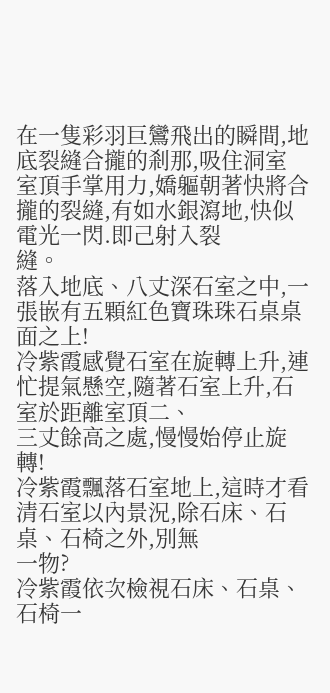在一隻彩羽巨鸞飛出的瞬間,地底裂縫合攏的剎那,吸住洞室
室頂手掌用力,嬌軀朝著快將合攏的裂縫,有如水銀瀉地,快似電光一閃.即己射入裂
縫。
落入地底、八丈深石室之中,一張嵌有五顆紅色寶珠珠石桌桌面之上!
冷紫霞感覺石室在旋轉上升,連忙提氣懸空,隨著石室上升,石室於距離室頂二、
三丈餘高之處,慢慢始停止旋轉!
冷紫霞飄落石室地上,這時才看清石室以內景況,除石床、石桌、石椅之外,別無
一物?
冷紫霞依次檢視石床、石桌、石椅一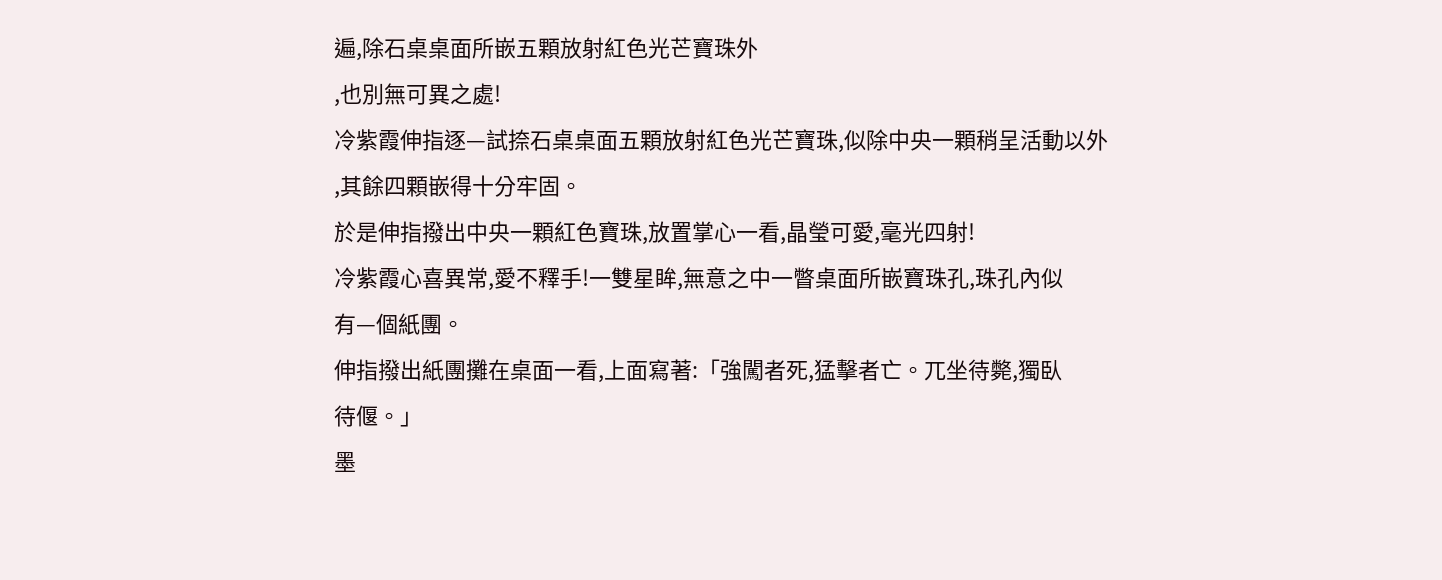遍,除石桌桌面所嵌五顆放射紅色光芒寶珠外
,也別無可異之處!
冷紫霞伸指逐—試捺石桌桌面五顆放射紅色光芒寶珠,似除中央一顆稍呈活動以外
,其餘四顆嵌得十分牢固。
於是伸指撥出中央一顆紅色寶珠,放置掌心一看,晶瑩可愛,毫光四射!
冷紫霞心喜異常,愛不釋手!一雙星眸,無意之中一瞥桌面所嵌寶珠孔,珠孔內似
有—個紙團。
伸指撥出紙團攤在桌面一看,上面寫著:「強闖者死,猛擊者亡。兀坐待斃,獨臥
待偃。」
墨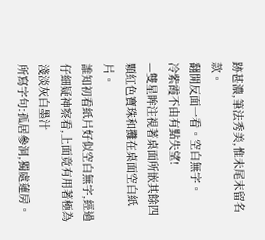跡甚濃,筆法秀美,惟未尾末留名款。
翻開反面一看。空白無字。
冷紫霞不由有點失望!
—雙星眸注視著桌面所嵌其餘四顆紅色寶珠和攤在桌面空白紙片。
誰知初看紙片好似空白無字,經過仔細疑神察看,上面竟有用著極為淺淡灰白墨汁
所寫字句:孤居參洞,獨處蓮房。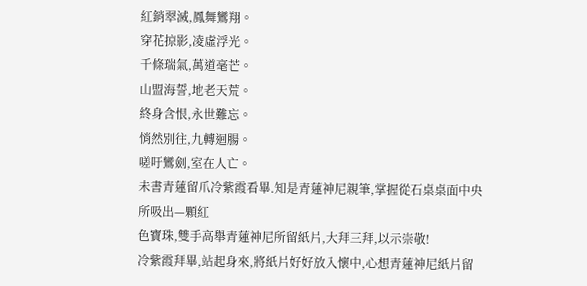紅銷翠滅,鳳舞鸞翔。
穿花掠影,凌虛浮光。
千條瑞氣,萬道毫芒。
山盟海誓,地老天荒。
終身含恨,永世難忘。
悄然別往,九轉迴腸。
嗟吁鸞劍,室在人亡。
未書青蓮留爪冷紫霞看畢.知是青蓮神尼親筆,掌握從石桌桌面中央所吸出—顆紅
色寶珠,雙手高舉青蓮神尼所留紙片,大拜三拜,以示崇敬!
冷紫霞拜畢,站起身來,將紙片好好放入懷中,心想青蓮神尼紙片留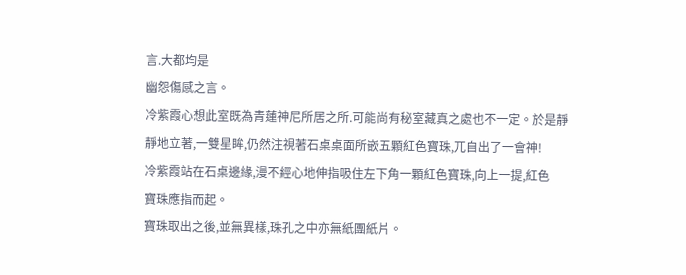言.大都均是
幽怨傷感之言。
冷紫霞心想此室既為青蓮神尼所居之所.可能尚有秘室藏真之處也不一定。於是靜
靜地立著,一雙星眸,仍然注視著石桌桌面所嵌五顆紅色寶珠,兀自出了一會神!
冷紫霞站在石桌邊緣,漫不經心地伸指吸住左下角一顆紅色寶珠,向上一提,紅色
寶珠應指而起。
寶珠取出之後,並無異樣,珠孔之中亦無紙團紙片。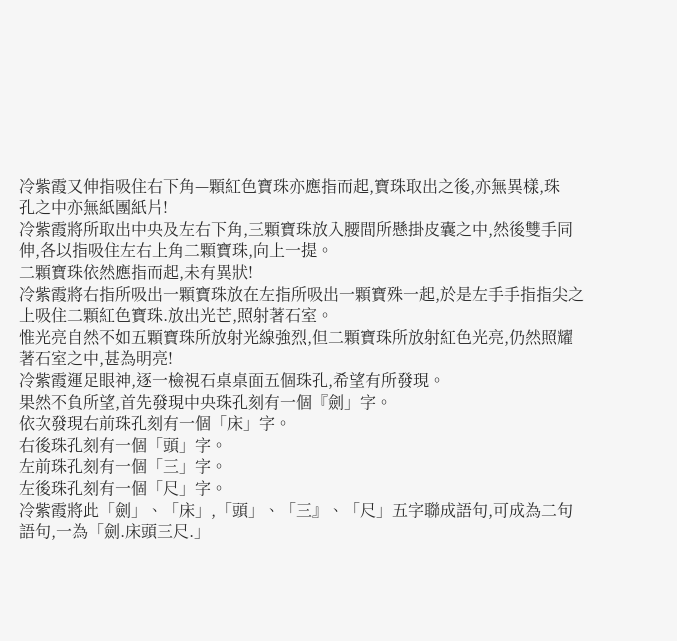冷紫霞又伸指吸住右下角—顆紅色寶珠亦應指而起,寶珠取出之後,亦無異樣,珠
孔之中亦無紙團紙片!
冷紫霞將所取出中央及左右下角,三顆寶珠放入腰間所懸掛皮囊之中,然後雙手同
伸,各以指吸住左右上角二顆寶珠,向上一提。
二顆寶珠依然應指而起,未有異狀!
冷紫霞將右指所吸出一顆寶珠放在左指所吸出一顆寶殊一起,於是左手手指指尖之
上吸住二顆紅色寶珠.放出光芒,照射著石室。
惟光亮自然不如五顆寶珠所放射光線強烈,但二顆寶珠所放射紅色光亮,仍然照耀
著石室之中,甚為明亮!
冷紫霞運足眼神,逐一檢視石桌桌面五個珠孔,希望有所發現。
果然不負所望,首先發現中央珠孔刻有一個『劍」字。
依次發現右前珠孔刻有一個「床」字。
右後珠孔刻有一個「頭」字。
左前珠孔刻有一個「三」字。
左後珠孔刻有一個「尺」字。
冷紫霞將此「劍」、「床」,「頭」、「三』、「尺」五字聯成語句,可成為二句
語句,一為「劍.床頭三尺.」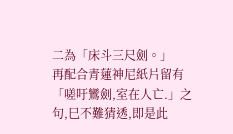二為「床斗三尺劍。」
再配合青蓮神尼紙片留有「嗟吁鸞劍,室在人亡.」之句,巳不難猜透,即是此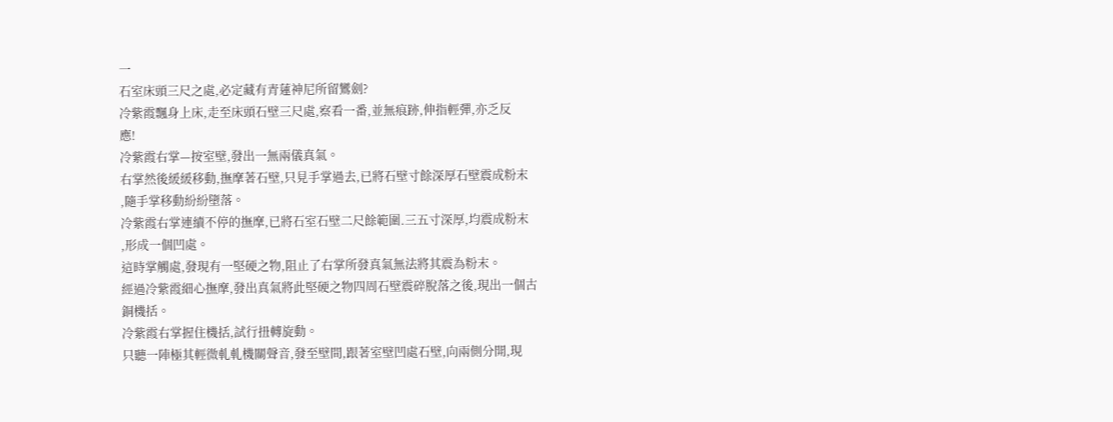一
石室床頭三尺之處,必定藏有青蓮神尼所留鸞劍?
冷紫霞飄身上床,走至床頭石壁三尺處,察看一番,並無痕跡,伸指輕彈,亦乏反
應!
冷紫霞右掌—按室壁,發出一無兩儀真氣。
右掌然後緩緩移動,撫摩著石壁,只見手掌過去,已將石壁寸餘深厚石壁震成粉末
,隨手掌移動紛紛墮落。
冷紫霞右掌連續不停的撫摩,已將石室石壁二尺餘範圍.三五寸深厚,均震成粉末
,形成一個凹處。
這時掌觸處,發現有一堅硬之物,阻止了右掌所發真氣無法將其震為粉末。
經過冷紫霞細心撫摩,發出真氣將此堅硬之物四周石壁震碎脫落之後,現出一個古
銅機括。
冷紫霞右掌握住機括,試行扭轉旋動。
只聽一陣極其輕微軋軋機關聲音,發至壁間,跟著室壁凹處石壁,向兩側分開,現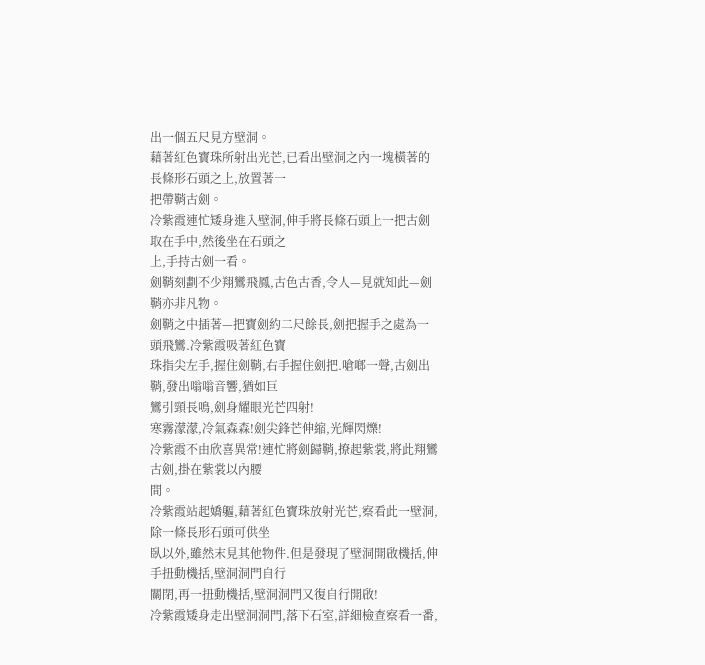出一個五尺見方壁洞。
藉著紅色寶珠所射出光芒,已看出壁洞之內一塊橫著的長條形石頭之上,放置著一
把帶鞘古劍。
冷紫霞連忙矮身進入壁洞,伸手將長條石頭上一把古劍取在手中,然後坐在石頭之
上,手持古劍一看。
劍鞘刻劃不少翔鸞飛鳳,古色古香,令人—見就知此—劍鞘亦非凡物。
劍鞘之中插著—把寶劍約二尺餘長,劍把握手之處為一頭飛鸞.冷紫霞吸著紅色寶
珠指尖左手,握住劍鞘,右手握住劍把.嗆啷一聲,古劍出鞘,發出嗡嗡音響,猶如巨
鸞引頸長鳴,劍身耀眼光芒四射!
寒霧濛濛,冷氣森森!劍尖鋒芒伸縮,光輝閃爍!
冷紫霞不由欣喜異常!連忙將劍歸鞘,撩起紫裳,將此翔鸞古劍,掛在紫裳以內腰
間。
冷紫霞站起嬌軀,藉著紅色寶珠放射光芒,察看此一壁洞,除一條長形石頭可供坐
臥以外,雖然末見其他物件.但是發現了壁洞開啟機括,伸手扭動機括,壁洞洞門自行
關閉,再一扭動機括,壁洞洞門又復自行開啟!
冷紫霞矮身走出壁洞洞門,落下石室,詳細檢查察看一番,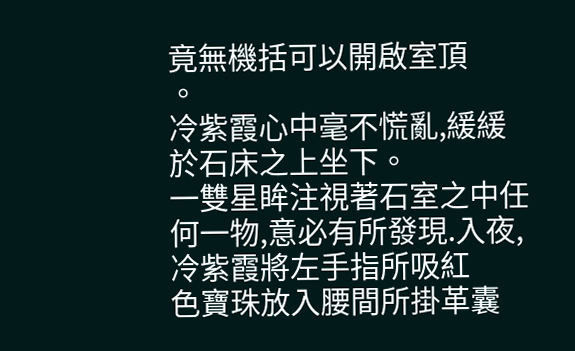竟無機括可以開啟室頂
。
冷紫霞心中毫不慌亂,緩緩於石床之上坐下。
一雙星眸注視著石室之中任何一物,意必有所發現.入夜,冷紫霞將左手指所吸紅
色寶珠放入腰間所掛革囊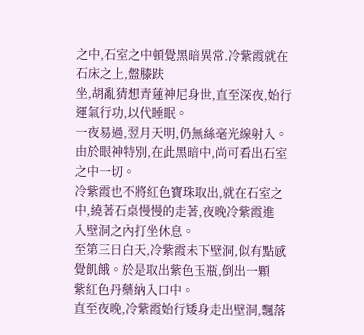之中,石室之中頓覺黑暗異常.冷紫霞就在石床之上,盤膝趺
坐,胡亂猜想青蓮神尼身世,直至深夜,始行運氣行功,以代睡眠。
一夜易過,翌月天明,仍無絲毫光線射入。
由於眼神特別,在此黑暗中,尚可看出石室之中一切。
冷紫霞也不將紅色寶珠取出,就在石室之中,繞著石桌慢慢的走著,夜晚冷紫霞進
入壁洞之內打坐休息。
至第三日白天,冷紫霞未下壁洞,似有點感覺飢餓。於是取出紫色玉瓶,倒出一顆
紫紅色丹藥納入口中。
直至夜晚,冷紫霞始行矮身走出壁洞,飄落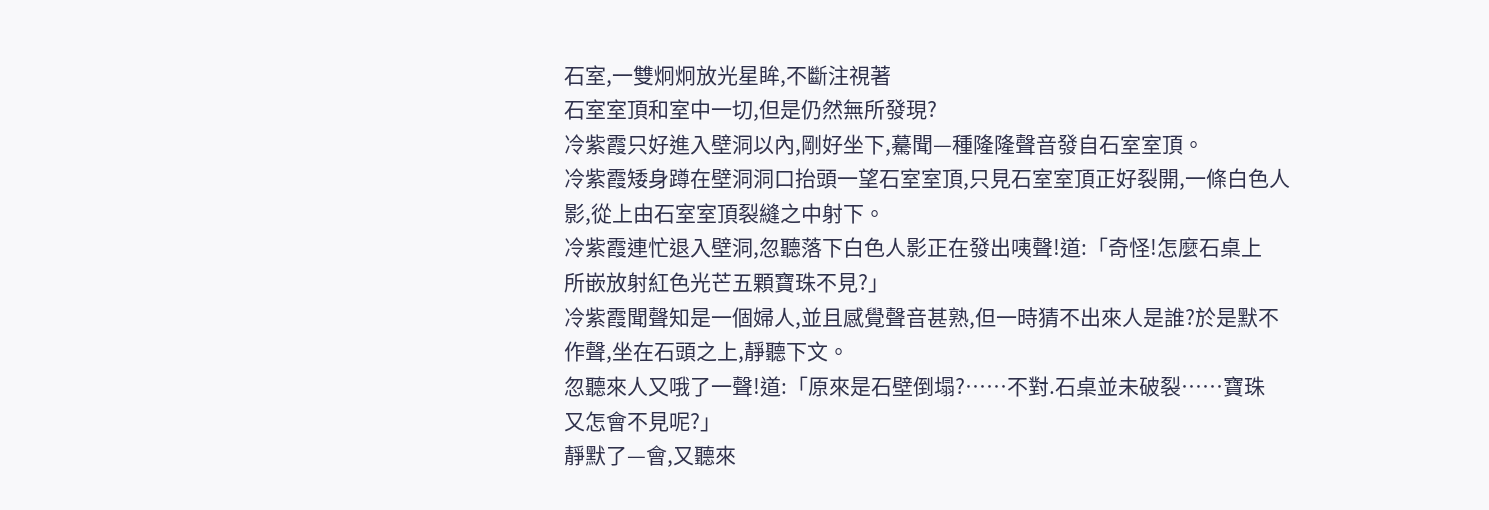石室,一雙炯炯放光星眸,不斷注視著
石室室頂和室中一切,但是仍然無所發現?
冷紫霞只好進入壁洞以內,剛好坐下,驀聞—種隆隆聲音發自石室室頂。
冷紫霞矮身蹲在壁洞洞口抬頭一望石室室頂,只見石室室頂正好裂開,一條白色人
影,從上由石室室頂裂縫之中射下。
冷紫霞連忙退入壁洞,忽聽落下白色人影正在發出咦聲!道:「奇怪!怎麼石桌上
所嵌放射紅色光芒五顆寶珠不見?」
冷紫霞聞聲知是一個婦人,並且感覺聲音甚熟,但一時猜不出來人是誰?於是默不
作聲,坐在石頭之上,靜聽下文。
忽聽來人又哦了一聲!道:「原來是石壁倒塌?……不對.石桌並未破裂……寶珠
又怎會不見呢?」
靜默了—會,又聽來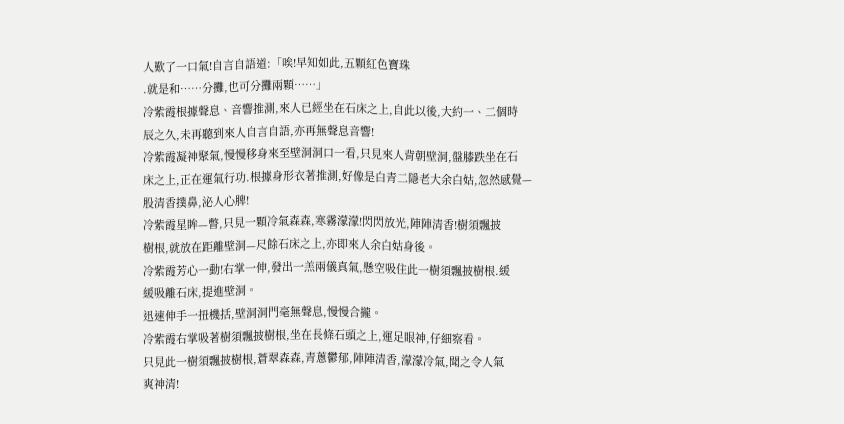人歎了一口氣!自言自語道:「唉!早知如此,五顆紅色寶珠
.就是和……分攤,也可分攤兩顆……」
冷紫霞根據聲息、音響推測,來人已經坐在石床之上,自此以後,大約一、二個時
辰之久,未再聽到來人自言自語,亦再無聲息音響!
冷紫霞凝神聚氣,慢慢移身來至壁洞洞口一看,只見來人背朝壁洞,盤膝跌坐在石
床之上,正在運氣行功.根據身形衣著推測,好像是白青二隱老大余白姑,忽然感覺—
股清香撲鼻,泌人心脾!
冷紫霞星眸—瞥,只見一顆冷氣森森,寒霧濛濛!閃閃放光,陣陣清香!樹須飄披
樹根,就放在距離壁洞—尺餘石床之上,亦即來人余白姑身後。
冷紫霞芳心一動!右掌一伸,發出一羔兩儀真氣,懸空吸住此一樹須飄披樹根.緩
緩吸離石床,提進壁洞。
迅速伸手一扭機括,壁洞洞門毫無聲息,慢慢合攏。
冷紫霞右掌吸著樹須飄披樹根,坐在長條石頭之上,運足眼神,仔細察看。
只見此一樹須飄披樹根,蒼翠森森,青蔥鬱郁,陣陣清香,濛濛冷氣,聞之令人氣
爽神清!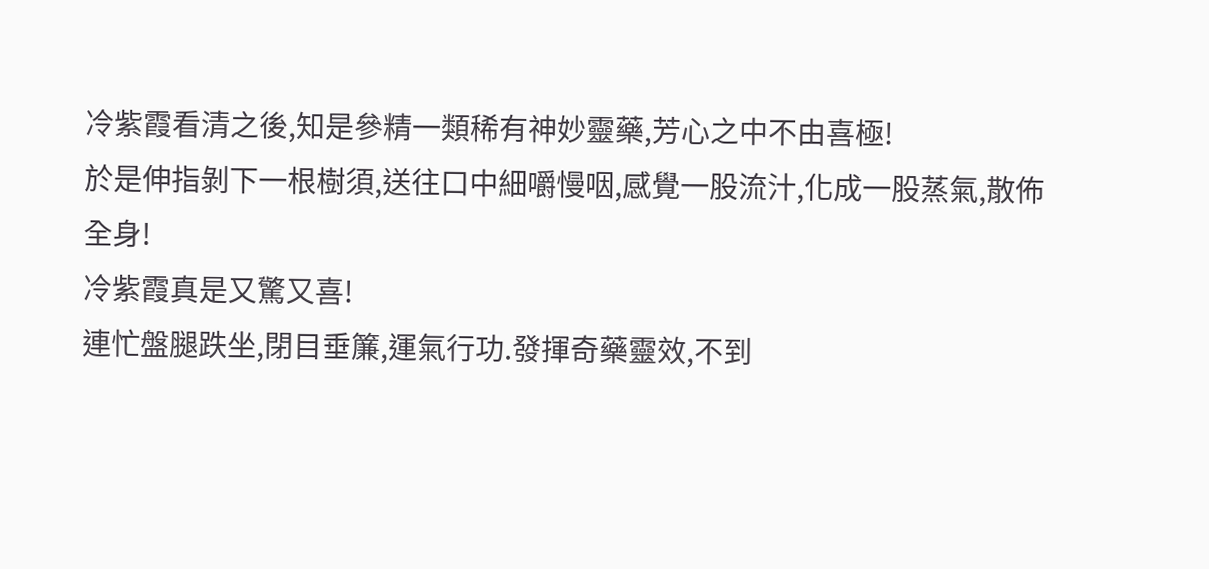冷紫霞看清之後,知是參精一類稀有神妙靈藥,芳心之中不由喜極!
於是伸指剝下一根樹須,送往口中細嚼慢咽,感覺一股流汁,化成一股蒸氣,散佈
全身!
冷紫霞真是又驚又喜!
連忙盤腿跌坐,閉目垂簾,運氣行功.發揮奇藥靈效,不到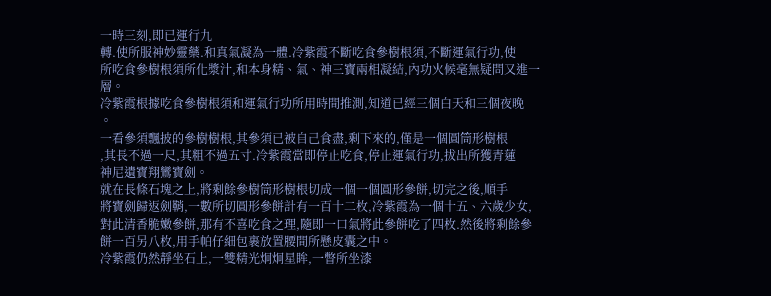一時三刻,即已運行九
轉.使所服神妙靈藥.和真氣凝為一體.冷紫霞不斷吃食參樹根須,不斷運氣行功,使
所吃食參樹根須所化漿汁,和本身精、氣、神三寶兩相凝結,內功火候毫無疑問又進一
層。
冷紫霞根據吃食參樹根須和運氣行功所用時間推測,知道已經三個白天和三個夜晚
。
一看參須飄披的參樹樹根,其參須已被自己食盡,剩下來的,僅是一個圓筒形樹根
,其長不過一尺,其粗不過五寸.冷紫霞當即停止吃食,停止運氣行功,拔出所獲青蓮
神尼遺寶翔鸞寶劍。
就在長條石塊之上,將剩餘參樹筒形樹根切成一個一個圓形參餅,切完之後,順手
將寶劍歸返劍鞘,一數所切圓形參餅計有一百十二枚,冷紫霞為一個十五、六歲少女,
對此清香脆嫩參餅,那有不喜吃食之理,隨即一口氣將此參餅吃了四枚.然後將剩餘參
餅一百另八枚,用手帕仔細包裹放置腰間所懸皮囊之中。
冷紫霞仍然靜坐石上,一雙精光炯炯星眸,一瞥所坐漆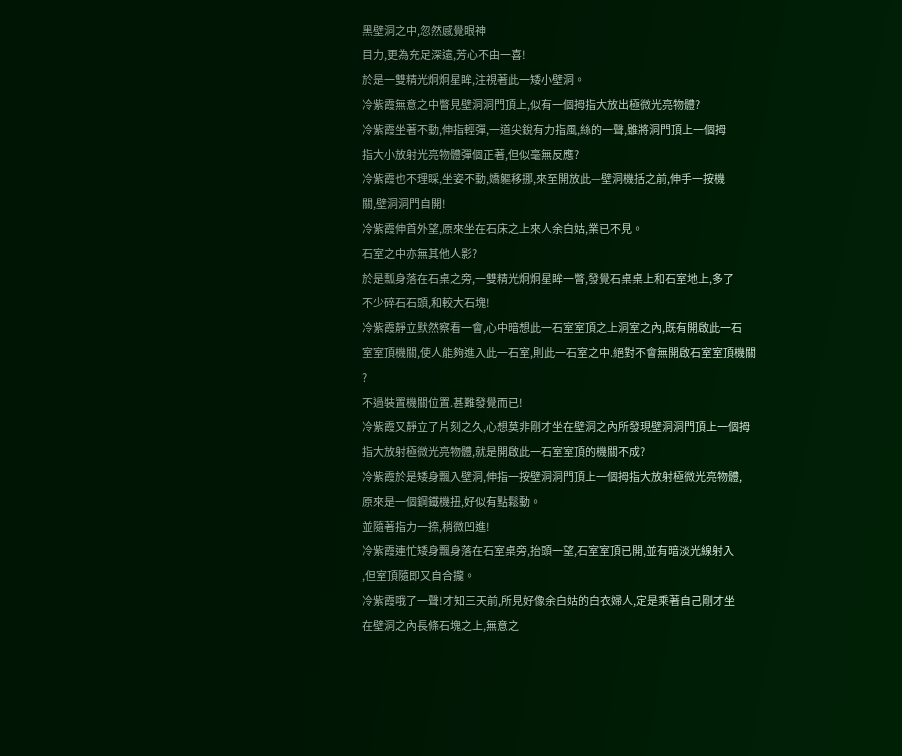黑壁洞之中,忽然感覺眼神
目力,更為充足深遠,芳心不由一喜!
於是一雙精光炯炯星眸,注視著此一矮小壁洞。
冷紫霞無意之中瞥見壁洞洞門頂上,似有一個拇指大放出極微光亮物體?
冷紫霞坐著不動,伸指輕彈,一道尖銳有力指風,絲的一聲,雖將洞門頂上一個拇
指大小放射光亮物體彈個正著,但似毫無反應?
冷紫霞也不理睬,坐姿不動,嬌軀移挪,來至開放此—壁洞機括之前,伸手一按機
關,壁洞洞門自開!
冷紫霞伸首外望,原來坐在石床之上來人余白姑,業已不見。
石室之中亦無其他人影?
於是瓢身落在石桌之旁,一雙精光炯炯星眸一瞥,發覺石桌桌上和石室地上,多了
不少碎石石頭,和較大石塊!
冷紫霞靜立默然察看一會,心中暗想此一石室室頂之上洞室之內,既有開啟此一石
室室頂機關,使人能夠進入此一石室,則此一石室之中.絕對不會無開啟石室室頂機關
?
不過裝置機關位置.甚難發覺而已!
冷紫霞又靜立了片刻之久,心想莫非剛才坐在壁洞之內所發現壁洞洞門頂上一個拇
指大放射極微光亮物體,就是開啟此一石室室頂的機關不成?
冷紫霞於是矮身飄入壁洞,伸指一按壁洞洞門頂上一個拇指大放射極微光亮物體,
原來是一個鋼鐵機扭,好似有點鬆動。
並隨著指力一捺,稍微凹進!
冷紫霞連忙矮身飄身落在石室桌旁,抬頭一望,石室室頂已開,並有暗淡光線射入
,但室頂隨即又自合攏。
冷紫霞哦了一聲!才知三天前,所見好像余白姑的白衣婦人,定是乘著自己剛才坐
在壁洞之內長條石塊之上,無意之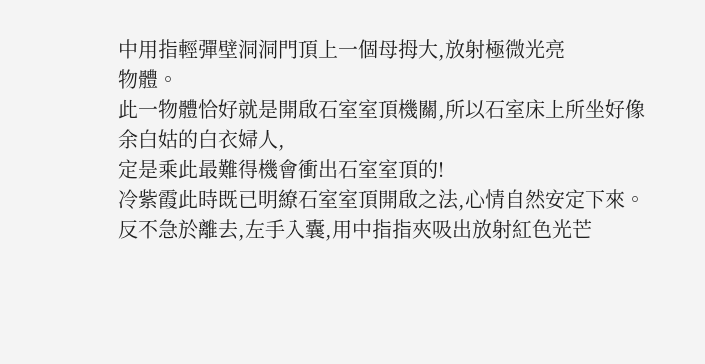中用指輕彈壁洞洞門頂上一個母拇大,放射極微光亮
物體。
此一物體恰好就是開啟石室室頂機關,所以石室床上所坐好像余白姑的白衣婦人,
定是乘此最難得機會衝出石室室頂的!
冷紫霞此時既已明繚石室室頂開啟之法,心情自然安定下來。
反不急於離去,左手入囊,用中指指夾吸出放射紅色光芒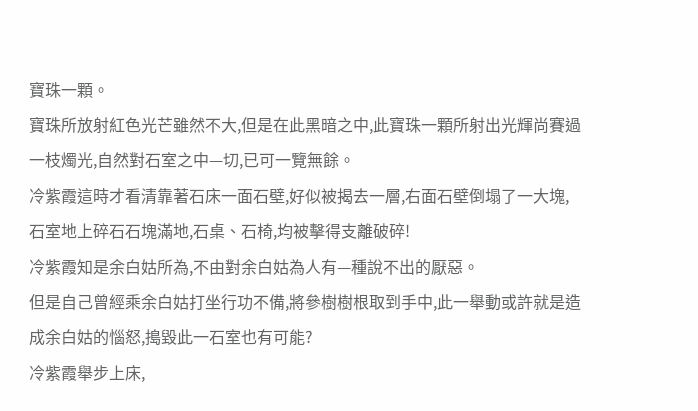寶珠一顆。
寶珠所放射紅色光芒雖然不大,但是在此黑暗之中,此寶珠一顆所射出光輝尚賽過
一枝燭光,自然對石室之中—切,已可一覽無餘。
冷紫霞這時才看清靠著石床一面石壁,好似被揭去一層,右面石壁倒塌了一大塊,
石室地上碎石石塊滿地,石桌、石椅,均被擊得支離破碎!
冷紫霞知是余白姑所為,不由對余白姑為人有—種說不出的厭惡。
但是自己曾經乘余白姑打坐行功不備,將參樹樹根取到手中,此一舉動或許就是造
成余白姑的惱怒,搗毀此一石室也有可能?
冷紫霞舉步上床,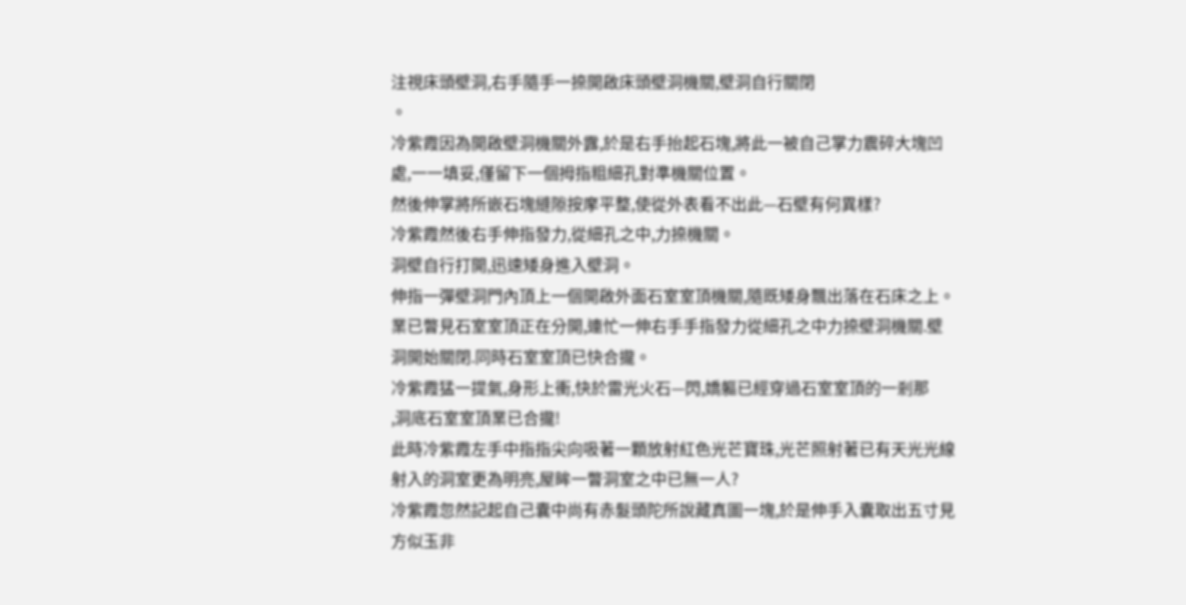注視床頭壁洞,右手隨手一捺開啟床頭壁洞機關,壁洞自行關閉
。
冷紫霞因為開啟壁洞機關外露,於是右手抬起石塊,將此一被自己掌力震碎大塊凹
處,一一填妥,僅留下一個拇指粗細孔對準機關位置。
然後伸掌將所嵌石塊縫隙按摩平整,使從外表看不出此—石壁有何異樣?
冷紫霞然後右手伸指發力,從細孔之中,力捺機關。
洞壁自行打開,迅速矮身進入壁洞。
伸指一彈壁洞門內頂上一個開啟外面石室室頂機關,隨既矮身飄出落在石床之上。
業已瞥見石室室頂正在分開,連忙一伸右手手指發力從細孔之中力捺壁洞機關.壁
洞開始關閉.同時石室室頂已快合攏。
冷紫霞猛一提氣,身形上衝,快於雷光火石—閃,嬌軀已經穿過石室室頂的一剎那
,洞底石室室頂業已合攏!
此時冷紫霞左手中指指尖向吸著一顆放射紅色光芒寶珠,光芒照射著已有天光光線
射入的洞室更為明亮,屋眸一瞥洞室之中已無一人?
冷紫霞忽然記起自己囊中尚有赤髮頭陀所說藏真圖一塊,於是伸手入囊取出五寸見
方似玉非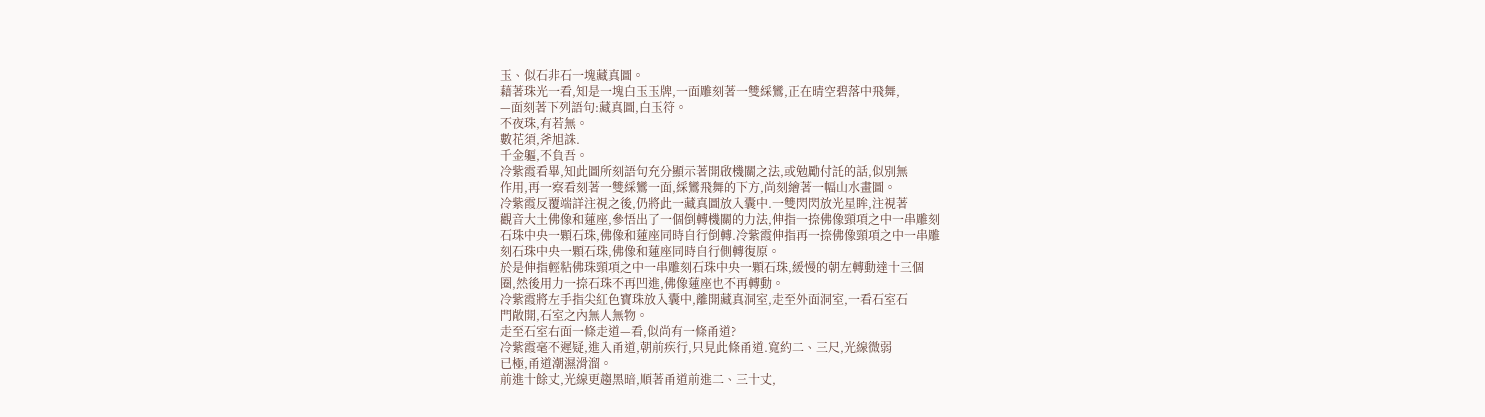玉、似石非石一塊藏真圖。
藉著珠光一看,知是一塊白玉玉牌,一面雕刻著一雙綵鸞,正在晴空碧落中飛舞,
—面刻著下列語句:藏真圖,白玉符。
不夜珠,有若無。
數花須,斧旭誅.
千金軀,不負吾。
冷紫霞看畢,知此圖所刻語句充分顯示著開啟機關之法,或勉勵付託的話,似別無
作用,再一察看刻著一雙綵鸞一面,綵鸞飛舞的下方,尚刻繪著一幅山水畫圖。
冷紫霞反覆端詳注視之後,仍將此一藏真圖放入囊中.一雙閃閃放光星眸,注視著
觀音大土佛像和蓮座,參悟出了一個倒轉機關的力法,伸指一捺佛像頸項之中一串雕刻
石珠中央一顆石珠,佛像和蓮座同時自行倒轉.冷紫霞伸指再一捺佛像頸項之中一串雕
刻石珠中央一顆石珠,佛像和蓮座同時自行側轉復原。
於是伸指輕粘佛珠頸項之中一串雕刻石珠中央一顆石珠,緩慢的朝左轉動達十三個
圈,然後用力一捺石珠不再凹進,佛像蓮座也不再轉動。
冷紫霞將左手指尖紅色寶珠放入囊中,離開藏真洞室,走至外面洞室,一看石室石
門敞開,石室之內無人無物。
走至石室右面一條走道—看,似尚有一條甬道?
冷紫霞毫不遲疑,進入甬道,朝前疾行,只見此條甬道.寬約二、三尺,光線微弱
已極,甬道潮濕滑溜。
前進十餘丈,光線更趨黑暗,順著甬道前進二、三十丈,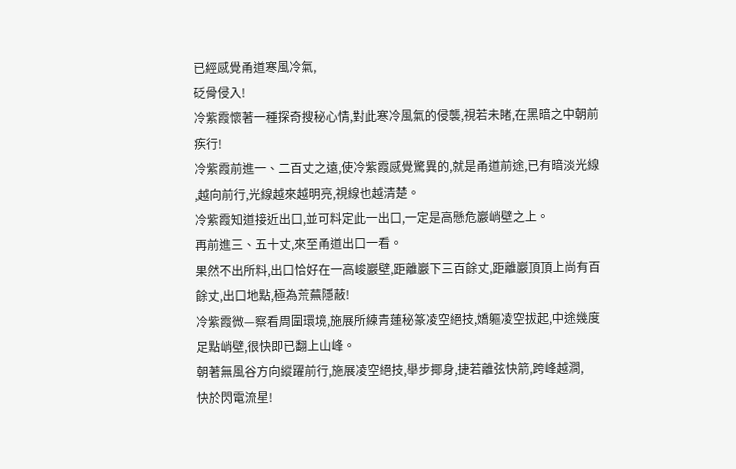已經感覺甬道寒風冷氣,
砭骨侵入!
冷紫霞懷著一種探奇搜秘心情,對此寒冷風氣的侵襲,視若未睹,在黑暗之中朝前
疾行!
冷紫霞前進一、二百丈之遠,使冷紫霞感覺驚異的,就是甬道前途,已有暗淡光線
,越向前行,光線越來越明亮,視線也越清楚。
冷紫霞知道接近出口,並可料定此一出口,一定是高懸危巖峭壁之上。
再前進三、五十丈,來至甬道出口一看。
果然不出所料,出口恰好在一高峻巖壁,距離巖下三百餘丈,距離巖頂頂上尚有百
餘丈,出口地點,極為荒蕪隱蔽!
冷紫霞微—察看周圍環境,施展所練青蓮秘篆凌空絕技,嬌軀凌空拔起,中途幾度
足點峭壁,很快即已翻上山峰。
朝著無風谷方向縱躍前行,施展凌空絕技,舉步揶身,捷若離弦快箭,跨峰越澗,
快於閃電流星!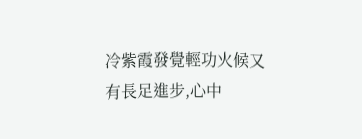冷紫霞發覺輕功火候又有長足進步,心中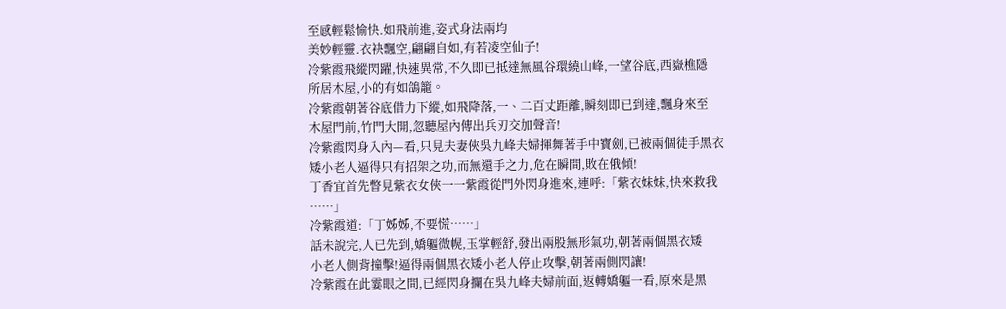至感輕鬆愉快.如飛前進,姿式身法兩均
美妙輕靈.衣袂飄空,翩翩自如,有若凌空仙子!
冷紫霞飛縱閃躍,快速異常,不久即已抵達無風谷環繞山峰,一望谷底,西嶽樵隱
所居木屋,小的有如鴿籠。
冷紫霞朝著谷底借力下縱,如飛降落,一、二百丈距離,瞬刻即已到達,飄身來至
木屋門前,竹門大開,忽聽屋內傳出兵刃交加聲音!
冷紫霞閃身入內—看,只見夫妻俠吳九峰夫婦揮舞著手中寶劍,已被兩個徒手黑衣
矮小老人逼得只有招架之功,而無還手之力,危在瞬間,敗在俄傾!
丁香宜首先瞥見紫衣女俠一一紫霞從門外閃身進來,連呼:「紫衣妹妹,快來救我
……」
冷紫霞道:「丁姊姊,不要慌……」
話未說完,人已先到,嬌軀微幌,玉掌輕舒,發出兩股無形氣功,朝著兩個黑衣矮
小老人側背撞擊!逼得兩個黑衣矮小老人停止攻擊,朝著兩側閃讓!
冷紫霞在此霎眼之間,已經閃身攔在吳九峰夫婦前面,返轉嬌軀一看,原來是黑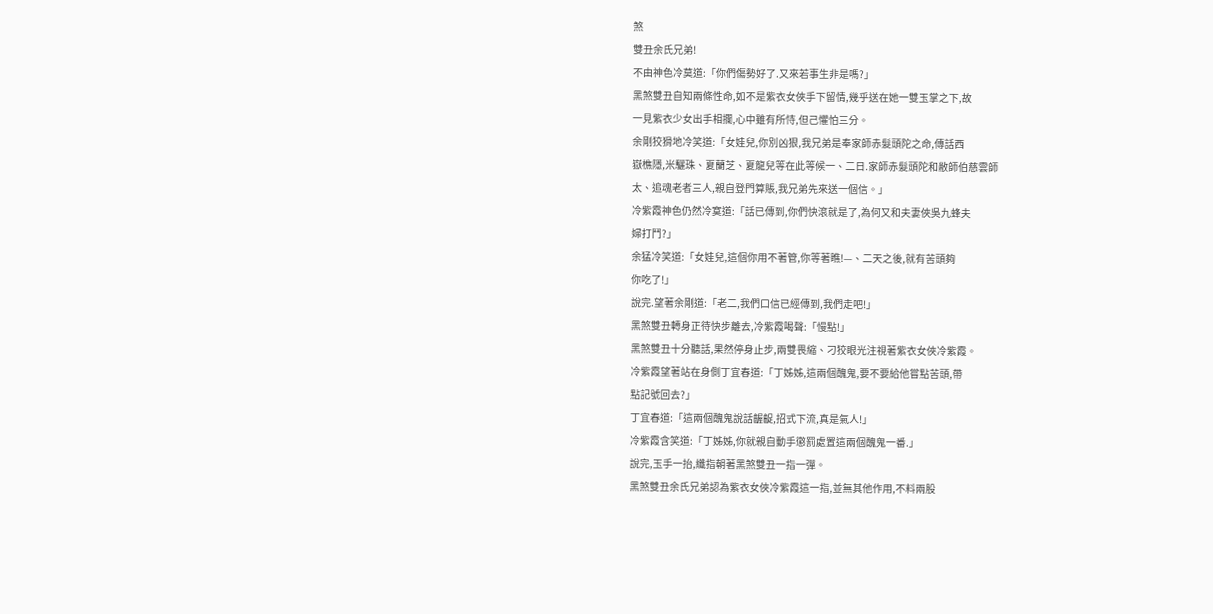煞
雙丑余氏兄弟!
不由神色冷莫道:「你們傷勢好了.又來若事生非是嗎?」
黑煞雙丑自知兩條性命,如不是紫衣女俠手下留情,幾乎送在她一雙玉掌之下,故
一見紫衣少女出手相攔,心中雖有所恃,但己懼怕三分。
余剛狡猾地冷笑道:「女娃兒,你別凶狠,我兄弟是奉家師赤髮頭陀之命,傳話西
嶽樵隱,米驪珠、夏蘭芝、夏龍兒等在此等候一、二日.家師赤髮頭陀和敝師伯慈雲師
太、追魂老者三人,親自登門算賬,我兄弟先來送一個信。」
冷紫霞神色仍然冷寞道:「話已傳到,你們快滾就是了,為何又和夫妻俠吳九蜂夫
婦打鬥?」
余猛冷笑道:「女娃兒,這個你用不著管,你等著瞧!—、二天之後,就有苦頭夠
你吃了!」
說完.望著余剛道:「老二,我們口信已經傳到,我們走吧!」
黑煞雙丑轉身正待快步離去,冷紫霞喝聲:「慢點!」
黑煞雙丑十分聽話,果然停身止步,兩雙畏縮、刁狡眼光注視著紫衣女俠冷紫霞。
冷紫霞望著站在身側丁宜春道:「丁姊姊,這兩個醜鬼,要不要給他嘗點苦頭,帶
點記號回去?」
丁宜春道:「這兩個醜鬼說話齷齪,招式下流,真是氣人!」
冷紫霞含笑道:「丁姊姊,你就親自動手懲罰處置這兩個醜鬼一番.」
說完,玉手一抬,纖指朝著黑煞雙丑一指一彈。
黑煞雙丑余氏兄弟認為紫衣女俠冷紫霞這一指,並無其他作用,不料兩股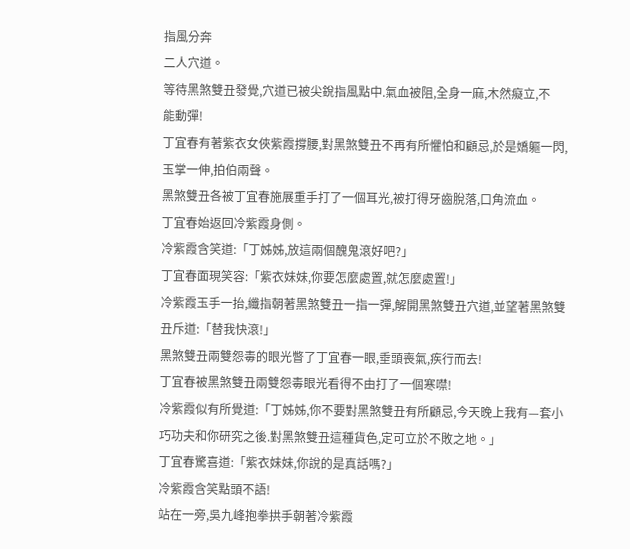指風分奔
二人穴道。
等待黑煞雙丑發覺,穴道已被尖銳指風點中.氣血被阻,全身一麻,木然癡立,不
能動彈!
丁宜春有著紫衣女俠紫霞撐腰,對黑煞雙丑不再有所懼怕和顧忌,於是嬌軀一閃,
玉掌一伸,拍伯兩聲。
黑煞雙丑各被丁宜春施展重手打了一個耳光,被打得牙齒脫落,口角流血。
丁宜春始返回冷紫霞身側。
冷紫霞含笑道:「丁姊姊,放這兩個醜鬼滾好吧?」
丁宜春面現笑容:「紫衣妹妹,你要怎麼處置,就怎麼處置!」
冷紫霞玉手一抬,纖指朝著黑煞雙丑一指一彈,解開黑煞雙丑穴道,並望著黑煞雙
丑斥道:「替我快滾!」
黑煞雙丑兩雙怨毒的眼光瞥了丁宜春一眼,垂頭喪氣,疾行而去!
丁宜春被黑煞雙丑兩雙怨毒眼光看得不由打了一個寒噤!
冷紫霞似有所覺道:「丁姊姊,你不要對黑煞雙丑有所顧忌,今天晚上我有—套小
巧功夫和你研究之後.對黑煞雙丑這種貨色,定可立於不敗之地。」
丁宜春驚喜道:「紫衣妹妹,你說的是真話嗎?」
冷紫霞含笑點頭不語!
站在一旁,吳九峰抱拳拱手朝著冷紫霞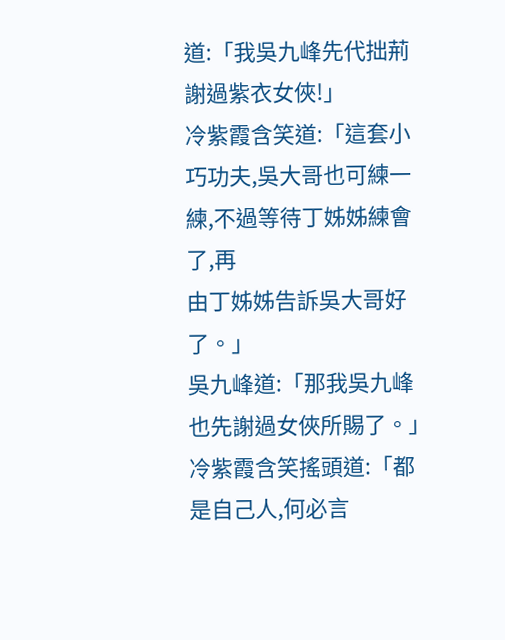道:「我吳九峰先代拙荊謝過紫衣女俠!」
冷紫霞含笑道:「這套小巧功夫,吳大哥也可練一練,不過等待丁姊姊練會了,再
由丁姊姊告訴吳大哥好了。」
吳九峰道:「那我吳九峰也先謝過女俠所賜了。」
冷紫霞含笑搖頭道:「都是自己人,何必言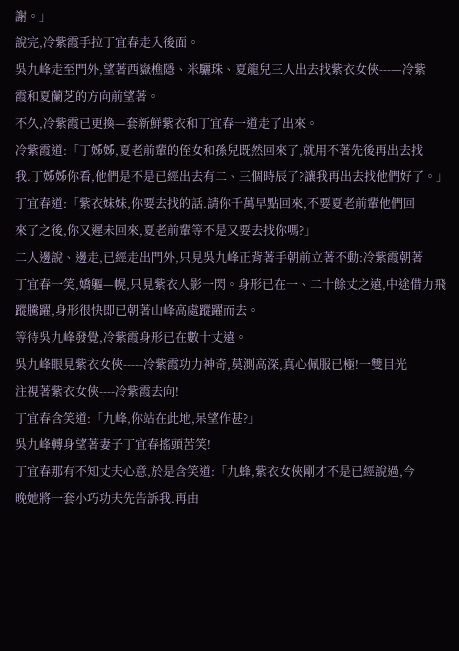謝。」
說完,冷紫霞手拉丁宜春走入後面。
吳九峰走至門外,望著西嶽樵隱、米驪珠、夏龍兒三人出去找紫衣女俠---—冷紫
霞和夏蘭芝的方向前望著。
不久,冷紫霞已更換—套新鮮紫衣和丁宜春一道走了出來。
冷紫霞道:「丁姊姊,夏老前輩的侄女和孫兒既然回來了,就用不著先後再出去找
我.丁姊姊你看,他們是不是已經出去有二、三個時辰了?讓我再出去找他們好了。」
丁宜春道:「紫衣妹妹,你要去找的話.請你千萬早點回來,不要夏老前輩他們回
來了之後,你又遲未回來,夏老前輩等不是又要去找你嗎?」
二人邊說、邊走,已經走出門外,只見吳九峰正背著手朝前立著不動:冷紫霞朝著
丁宜春一笑,嬌軀—幌,只見紫衣人影一閃。身形已在一、二十餘丈之遠,中途借力飛
蹤騰躍,身形很快即已朝著山峰高處蹤躍而去。
等待吳九峰發覺,冷紫霞身形已在數十丈遠。
吳九峰眼見紫衣女俠-----冷紫霞功力神奇,莫測高深,真心佩服已極!一雙目光
注視著紫衣女俠----冷紫霞去向!
丁宜春含笑道:「九峰,你站在此地,呆望作甚?」
吳九峰轉身望著妻子丁宜春搖頭苦笑!
丁宜春那有不知丈夫心意,於是含笑道:「九蜂,紫衣女俠剛才不是已經說過,今
晚她將一套小巧功夫先告訴我.再由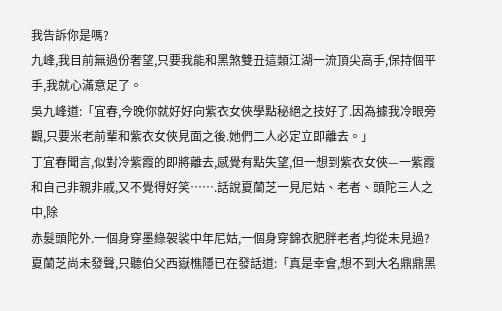我告訴你是嗎?
九峰,我目前無過份奢望,只要我能和黑煞雙丑這類江湖一流頂尖高手,保持個平
手,我就心滿意足了。
吳九峰道:「宜春,今晚你就好好向紫衣女俠學點秘絕之技好了.因為據我冷眼旁
觀,只要米老前輩和紫衣女俠見面之後.她們二人必定立即離去。」
丁宜春聞言,似對冷紫霞的即將離去,感覺有點失望,但一想到紫衣女俠—一紫霞
和自己非親非戚,又不覺得好笑…….話說夏蘭芝一見尼姑、老者、頭陀三人之中,除
赤髮頭陀外.一個身穿墨綠袈裟中年尼姑,一個身穿錦衣肥胖老者,均從未見過?
夏蘭芝尚未發聲,只聽伯父西嶽樵隱已在發話道:「真是幸會,想不到大名鼎鼎黑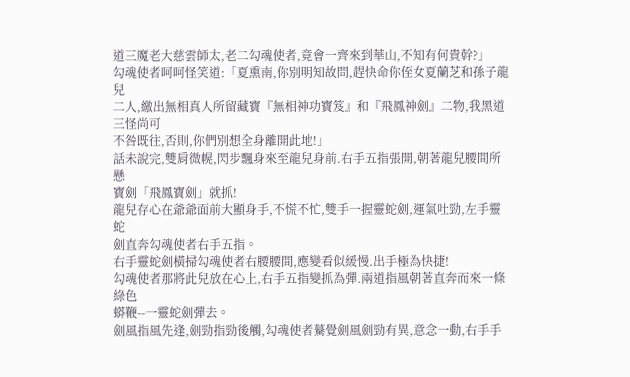道三魔老大慈雲師太,老二勾魂使者,竟會一齊來到華山,不知有何貴幹?」
勾魂使者呵呵怪笑道:「夏熏南,你別明知故問,趕快命你侄女夏蘭芝和孫子龍兒
二人,繳出無相真人所留藏寶『無相神功寶笈』和『飛鳳神劍』二物,我黑道三怪尚可
不咎既往,否則,你們別想全身離開此地!」
話未說完,雙肩微幌,閃步飄身來至龍兒身前.右手五指張開,朝著龍兒腰間所懸
寶劍「飛鳳寶劍」就抓!
龍兒存心在爺爺面前大顯身手,不慌不忙,雙手一握靈蛇劍,運氣吐勁,左手靈蛇
劍直奔勾魂使者右手五指。
右手靈蛇劍橫掃勾魂使者右腰腰間,應變看似緩慢.出手極為快捷!
勾魂使者那將此兒放在心上,右手五指變抓為彈.兩道指風朝著直奔而來一條綠色
蟒鞭--一靈蛇劍彈去。
劍風指風先逢,劍勁指勁後觸,勾魂使者驀覺劍風劍勁有異,意念一動,右手手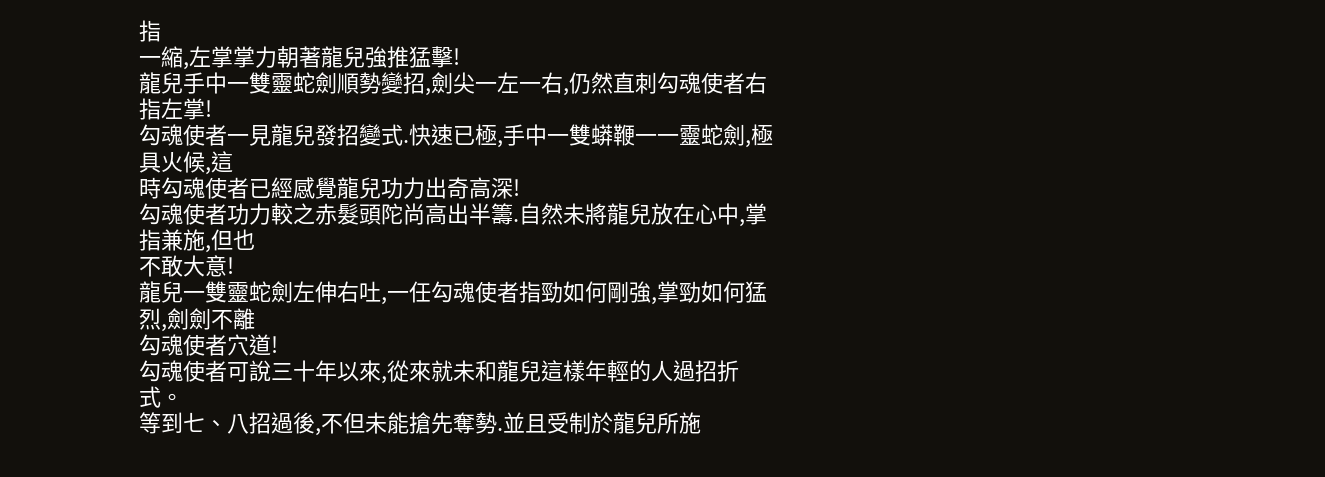指
一縮,左掌掌力朝著龍兒強推猛擊!
龍兒手中一雙靈蛇劍順勢變招,劍尖一左一右,仍然直刺勾魂使者右指左掌!
勾魂使者一見龍兒發招變式.快速已極,手中一雙蟒鞭一一靈蛇劍,極具火候,這
時勾魂使者已經感覺龍兒功力出奇高深!
勾魂使者功力較之赤髮頭陀尚高出半籌.自然未將龍兒放在心中,掌指兼施,但也
不敢大意!
龍兒一雙靈蛇劍左伸右吐,一任勾魂使者指勁如何剛強,掌勁如何猛烈,劍劍不離
勾魂使者穴道!
勾魂使者可說三十年以來,從來就未和龍兒這樣年輕的人過招折式。
等到七、八招過後,不但未能搶先奪勢.並且受制於龍兒所施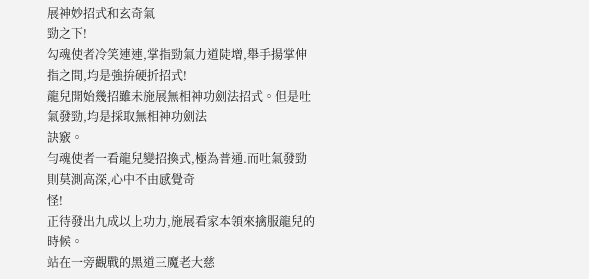展神妙招式和玄奇氣
勁之下!
勾魂使者冷笑連連,掌指勁氣力道陡增,舉手揚掌伸指之間,均是強拚硬折招式!
龍兒開始幾招雖未施展無相神功劍法招式。但是吐氣發勁,均是採取無相神功劍法
訣竅。
勻魂使者一看龍兒變招換式,極為普通.而吐氣發勁則莫測高深,心中不由感覺奇
怪!
正待發出九成以上功力,施展看家本領來擒服龍兒的時候。
站在一旁觀戰的黑道三魔老大慈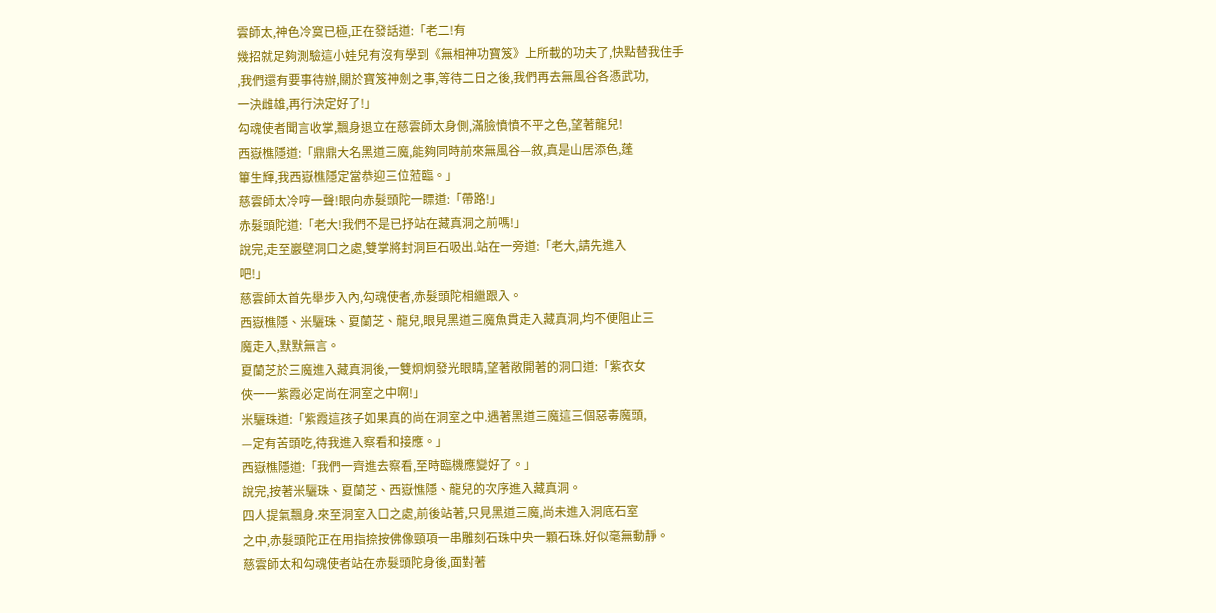雲師太,神色冷寞已極,正在發話道:「老二!有
幾招就足夠測驗這小娃兒有沒有學到《無相神功寶笈》上所載的功夫了,快點替我住手
,我們還有要事待辦,關於寶笈神劍之事,等待二日之後,我們再去無風谷各憑武功,
一決雌雄,再行決定好了!」
勾魂使者聞言收掌,飄身退立在慈雲師太身側,滿臉憤憤不平之色,望著龍兒!
西嶽樵隱道:「鼎鼎大名黑道三魔,能夠同時前來無風谷—敘,真是山居添色,蓬
篳生輝,我西嶽樵隱定當恭迎三位蒞臨。」
慈雲師太冷哼一聲!眼向赤髮頭陀一瞟道:「帶路!」
赤髮頭陀道:「老大!我們不是已抒站在藏真洞之前嗎!」
說完,走至巖壁洞口之處,雙掌將封洞巨石吸出.站在一旁道:「老大,請先進入
吧!」
慈雲師太首先舉步入內,勾魂使者,赤髮頭陀相繼跟入。
西嶽樵隱、米驪珠、夏蘭芝、龍兒,眼見黑道三魔魚貫走入藏真洞,均不便阻止三
魔走入,默默無言。
夏蘭芝於三魔進入藏真洞後,一雙炯炯發光眼睛,望著敞開著的洞口道:「紫衣女
俠一一紫霞必定尚在洞室之中啊!」
米驪珠道:「紫霞這孩子如果真的尚在洞室之中.遇著黑道三魔這三個惡毒魔頭,
—定有苦頭吃,待我進入察看和接應。」
西嶽樵隱道:「我們一齊進去察看,至時臨機應變好了。」
說完,按著米驪珠、夏蘭芝、西嶽憔隱、龍兒的次序進入藏真洞。
四人提氣飄身.來至洞室入口之處,前後站著,只見黑道三魔,尚未進入洞底石室
之中,赤髮頭陀正在用指捺按佛像頸項一串雕刻石珠中央一顆石珠.好似毫無動靜。
慈雲師太和勾魂使者站在赤髮頭陀身後,面對著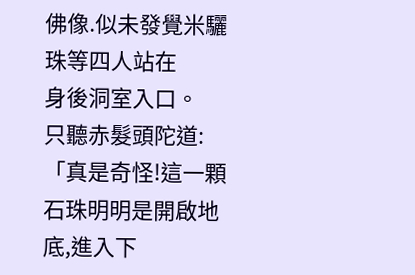佛像.似未發覺米驪珠等四人站在
身後洞室入口。
只聽赤髮頭陀道:「真是奇怪!這一顆石珠明明是開啟地底,進入下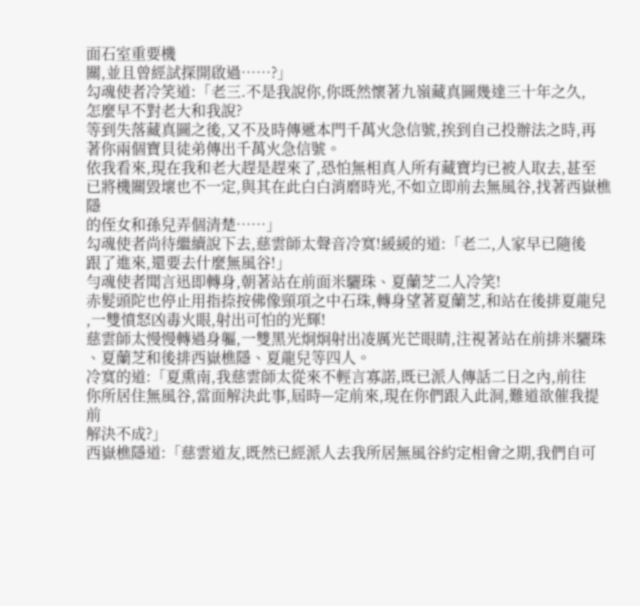面石室重要機
關,並且曾經試探開啟過……?」
勾魂使者冷笑道:「老三.不是我說你,你既然懷著九嶺藏真圖幾達三十年之久,
怎麼早不對老大和我說?
等到失落藏真圖之後,又不及時傳遞本門千萬火急信號,挨到自己投辦法之時,再
著你兩個寶貝徒弟傳出千萬火急信號。
依我看來,現在我和老大趕是趕來了,恐怕無相真人所有藏寶均已被人取去,甚至
已將機關毀壞也不一定,與其在此白白消磨時光,不如立即前去無風谷,找著西嶽樵隱
的侄女和孫兒弄個清楚……」
勾魂使者尚待繼續說下去,慈雲師太聲音冷寞!緩緩的道:「老二,人家早已隨後
跟了進來,還要去什麼無風谷!」
勻魂使者聞言迅即轉身,朝著站在前面米驪珠、夏蘭芝二人冷笑!
赤髮頭陀也停止用指捺按佛像頸項之中石珠,轉身望著夏蘭芝,和站在後排夏龍兒
,一雙憤怒凶毒火眼,射出可怕的光輝!
慈雲師太慢慢轉過身軀,一雙黑光炯炯射出凌厲光芒眼睛,注視著站在前排米驪珠
、夏蘭芝和後排西嶽樵隱、夏龍兒等四人。
冷寞的道:「夏熏南,我慈雲師太從來不輕言寡諾,既已派人傳話二日之內,前往
你所居住無風谷,當面解決此事,屆時—定前來,現在你們跟入此洞,難道欲催我提前
解決不成?」
西嶽樵隱道:「慈雲道友,既然已經派人去我所居無風谷約定相會之期,我們自可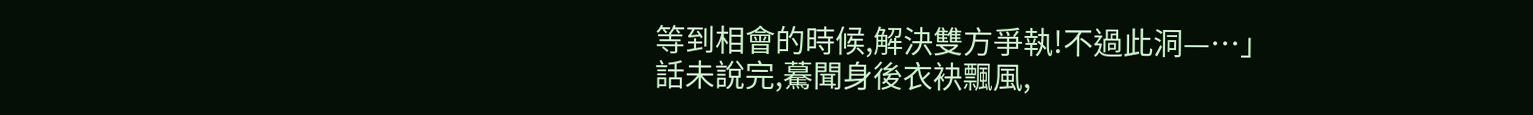等到相會的時候,解決雙方爭執!不過此洞—…」
話未說完,驀聞身後衣袂飄風,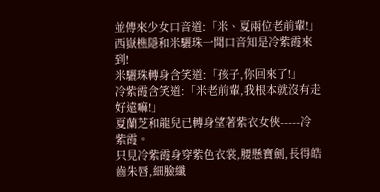並傳來少女口音道:「米、夏兩位老前輩!」
西嶽樵隱和米驪珠一聞口音知是冷紫霞來到!
米驪珠轉身含笑道:「孩子,你回來了!」
冷紫霞含笑道:「米老前輩,我根本就沒有走好遠嘛!」
夏蘭芝和龍兒已轉身望著紫衣女俠-----冷紫霞。
只見冷紫霞身穿紫色衣裳,腰懸寶劍,長得皓齒朱唇,細臉纖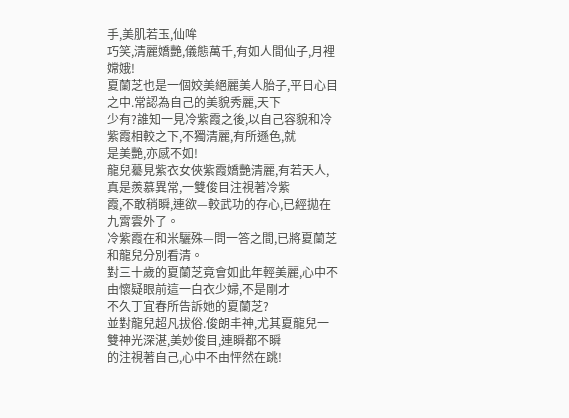手,美肌若玉,仙哞
巧笑,清麗嬌艷,儀態萬千,有如人間仙子,月裡嫦娥!
夏蘭芝也是一個姣美絕麗美人胎子,平日心目之中.常認為自己的美貌秀麗,天下
少有?誰知一見冷紫霞之後,以自己容貌和冷紫霞相較之下,不獨清麗,有所遜色,就
是美艷,亦感不如!
龍兒驀見紫衣女俠紫霞嬌艷清麗,有若天人,真是羨慕異常,一雙俊目注視著冷紫
霞,不敢稍瞬,連欲—較武功的存心,已經拋在九霄雲外了。
冷紫霞在和米驪殊—問一答之間,已將夏蘭芝和龍兒分別看清。
對三十歲的夏蘭芝竟會如此年輕美麗,心中不由懷疑眼前這一白衣少婦,不是剛才
不久丁宜春所告訴她的夏蘭芝?
並對龍兒超凡拔俗.俊朗丰神,尤其夏龍兒一雙神光深湛,美妙俊目,連瞬都不瞬
的注視著自己,心中不由怦然在跳!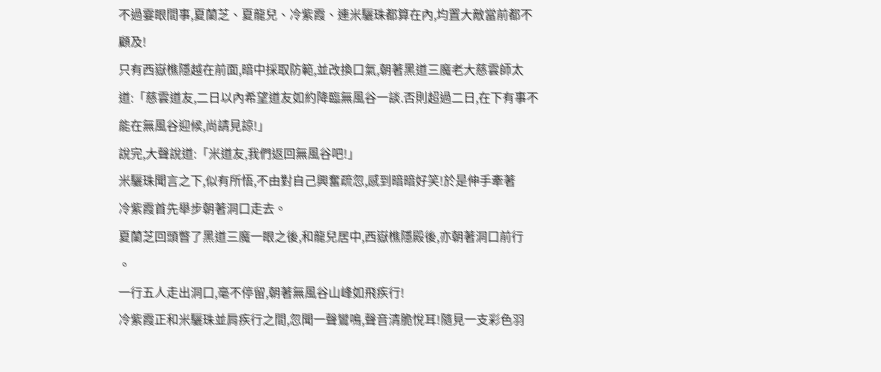不過霎眼間事,夏蘭芝、夏龍兒、冷紫霞、連米驪珠都算在內,均置大敵當前都不
顧及!
只有西嶽樵隱越在前面,暗中採取防範,並改換口氣,朝著黑道三魔老大慈雲師太
道:「慈雲道友,二日以內希望道友如約降臨無風谷一談.否則超過二日,在下有事不
能在無風谷迎候,尚請見諒!」
說完,大聲說道:「米道友,我們返回無風谷吧!」
米驪珠聞言之下,似有所悟,不由對自己興奮疏忽,感到暗暗好笑!於是伸手牽著
冷紫霞首先舉步朝著洞口走去。
夏蘭芝回頭瞥了黑道三魔一眼之後,和龍兒居中,西嶽樵隱殿後,亦朝著洞口前行
。
一行五人走出洞口,毫不停留,朝著無風谷山峰如飛疾行!
冷紫霞正和米驪珠並肩疾行之間,忽聞一聲鸞鳴,聲音清脆悅耳!隨見一支彩色羽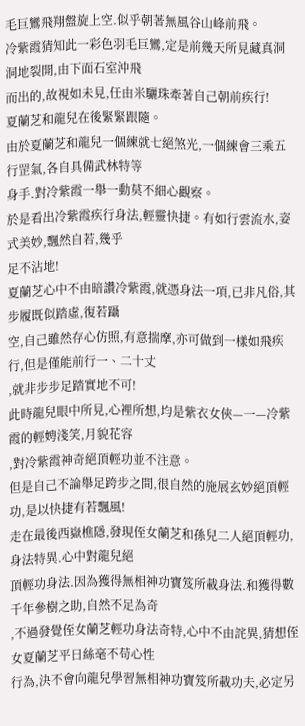毛巨鸞飛翔盤旋上空.似乎朝著無風谷山峰前飛。
冷紫霞猜知此一彩色羽毛巨鸞,定是前幾天所見藏真洞洞地裂開,由下面石室沖飛
而出的,故視如未見,任由米驪珠牽著自己朝前疾行!
夏蘭芝和龍兒在後緊緊跟隨。
由於夏蘭芝和龍兒一個練就七絕煞光,一個練會三乘五行罡氣,各自具備武林特等
身手.對冷紫霞一舉一動莫不細心觀察。
於是看出冷紫霞疾行身法,輕靈快捷。有如行雲流水,姿式美妙,飄然自若,幾乎
足不沾地!
夏蘭芝心中不由暗讚冷紫霞,就憑身法一項,已非凡俗,其步履既似踏虛,復若躡
空,自己雖然存心仿照,有意揣摩,亦可做到一樣如飛疾行,但是僅能前行一、二十丈
,就非步步足踏實地不可!
此時龍兒眼中所見,心裡所想,均是紫衣女俠—一—冷紫霞的輕娉淺笑,月貌花容
,對冷紫霞神奇絕頂輕功並不注意。
但是自己不論舉足跨步之間,很自然的施展玄妙絕頂輕功,是以快捷有若飄風!
走在最後西嶽樵隱,發現侄女蘭芝和孫兒二人絕頂輕功,身法特異.心中對龍兒絕
頂輕功身法.因為獲得無相神功寶笈所載身法.和獲得數千年參樹之助,自然不足為奇
,不過發覺侄女蘭芝輕功身法奇特,心中不由詫異,猜想侄女夏蘭芝平日絲毫不苟心性
行為,決不會向龍兒學習無相神功寶笈所載功夫,必定另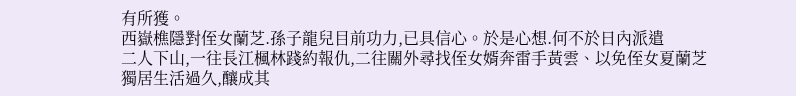有所獲。
西嶽樵隱對侄女蘭芝.孫子龍兒目前功力,已具信心。於是心想.何不於日內派遣
二人下山,一往長江楓林踐約報仇,二往關外尋找侄女婿奔雷手黃雲、以免侄女夏蘭芝
獨居生活過久,釀成其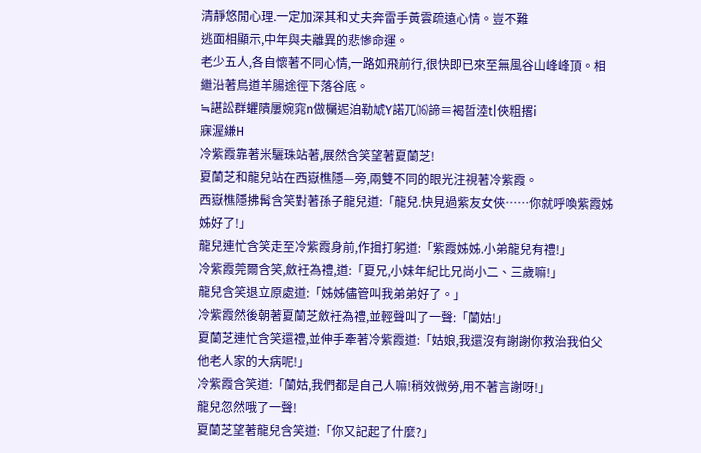清靜悠閒心理.一定加深其和丈夫奔雷手黃雲疏遠心情。豈不難
逃面相顯示,中年與夫離異的悲慘命運。
老少五人,各自懷著不同心情,一路如飛前行,很快即已來至無風谷山峰峰頂。相
繼沿著鳥道羊腸途徑下落谷底。
≒諶訟群蠷隤屢婉窕n做欘迡洎勒虓Y諾兀⒃諦≡褐晢淕t|俠粗撂i
寐渥縑H
冷紫霞靠著米驪珠站著,展然含笑望著夏蘭芝!
夏蘭芝和龍兒站在西嶽樵隱—旁,兩雙不同的眼光注視著冷紫霞。
西嶽樵隱拂髯含笑對著孫子龍兒道:「龍兒.快見過紫友女俠……你就呼喚紫霞姊
姊好了!」
龍兒連忙含笑走至冷紫霞身前,作揖打躬道:「紫霞姊姊.小弟龍兒有禮!」
冷紫霞莞爾含笑,斂衽為禮,道:「夏兄,小妹年紀比兄尚小二、三歲嘛!」
龍兒含笑退立原處道:「姊姊儘管叫我弟弟好了。」
冷紫霞然後朝著夏蘭芝斂衽為禮,並輕聲叫了一聲:「蘭姑!」
夏蘭芝連忙含笑還禮,並伸手牽著冷紫霞道:「姑娘,我還沒有謝謝你救治我伯父
他老人家的大病呢!」
冷紫霞含笑道:「蘭姑,我們都是自己人嘛!稍效微勞,用不著言謝呀!」
龍兒忽然哦了一聲!
夏蘭芝望著龍兒含笑道:「你又記起了什麼?」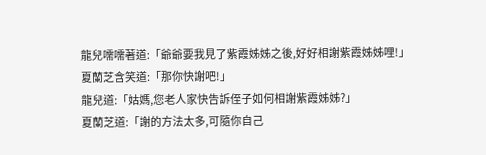龍兒嚅嚅著道:「爺爺要我見了紫霞姊姊之後,好好相謝紫霞姊姊哩!」
夏蘭芝含笑道:「那你快謝吧!」
龍兒道:「姑媽,您老人家快告訴侄子如何相謝紫霞姊姊?」
夏蘭芝道:「謝的方法太多,可隨你自己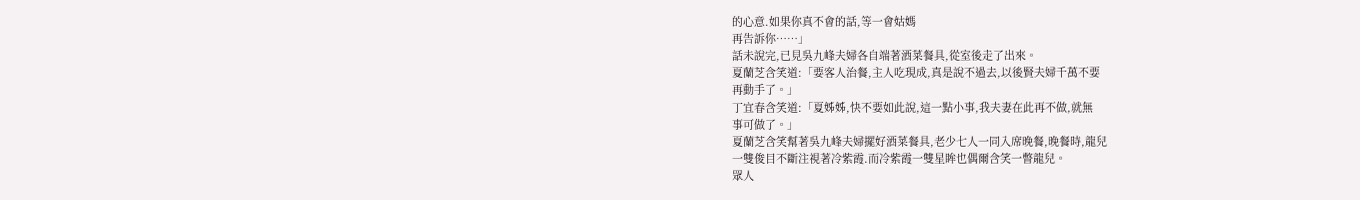的心意.如果你真不會的話,等一會姑媽
再告訴你……」
話未說完,已見吳九峰夫婦各自端著酒菜餐具,從室後走了出來。
夏蘭芝含笑道:「要客人治餐,主人吃現成,真是說不過去,以後賢夫婦千萬不要
再動手了。」
丁宜春含笑道:「夏姊姊,快不要如此說,這一點小事,我夫妻在此再不做,就無
事可做了。」
夏蘭芝含笑幫著吳九峰夫婦擺好酒菜餐具,老少七人一同入席晚餐,晚餐時,龍兒
一雙俊目不斷注視著冷紫霞.而冷紫霞一雙星眸也偶爾含笑一瞥龍兒。
眾人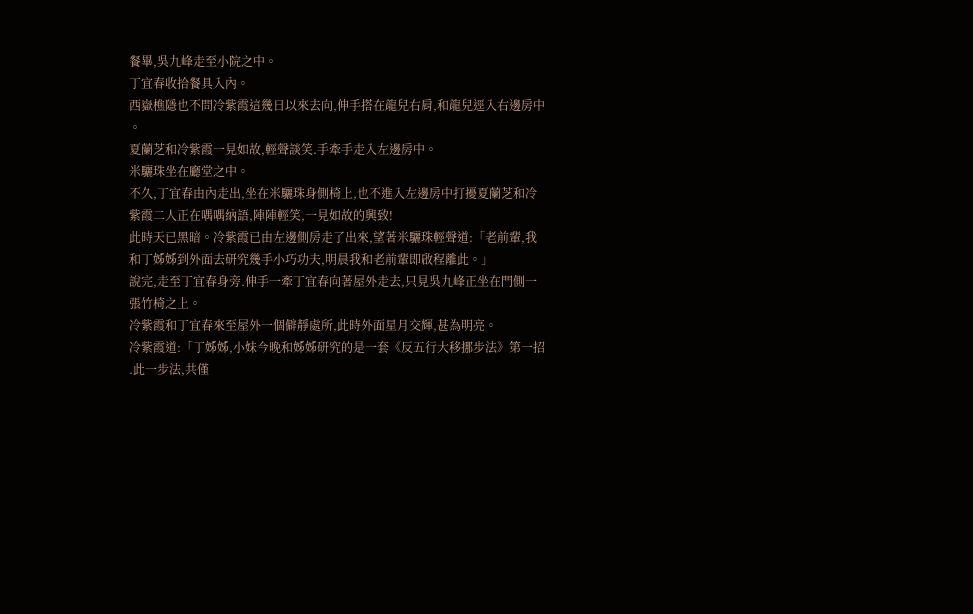餐畢,吳九峰走至小院之中。
丁宜春收拾餐具入內。
西嶽樵隱也不問冷紫霞這幾日以來去向,伸手搭在龍兒右肩,和龍兒逕入右邊房中
。
夏蘭芝和冷紫霞一見如故,輕聲談笑.手牽手走入左邊房中。
米驪珠坐在廳堂之中。
不久,丁宜春由內走出,坐在米驪珠身側椅上,也不進入左邊房中打擾夏蘭芝和冷
紫霞二人正在喁喁納語,陣陣輕笑,一見如故的興致!
此時天已黑暗。冷紫霞已由左邊側房走了出來,望著米驪珠輕聲道:「老前輩,我
和丁姊姊到外面去研究幾手小巧功夫,明晨我和老前輩即啟程離此。」
說完,走至丁宜春身旁.伸手一牽丁宜春向著屋外走去,只見吳九峰正坐在門側一
張竹椅之上。
冷紫霞和丁宜春來至屋外一個僻靜處所,此時外面星月交輝,甚為明亮。
冷紫霞道:「丁姊姊,小妹今晚和姊姊研究的是一套《反五行大移挪步法》第一招
.此一步法,共僅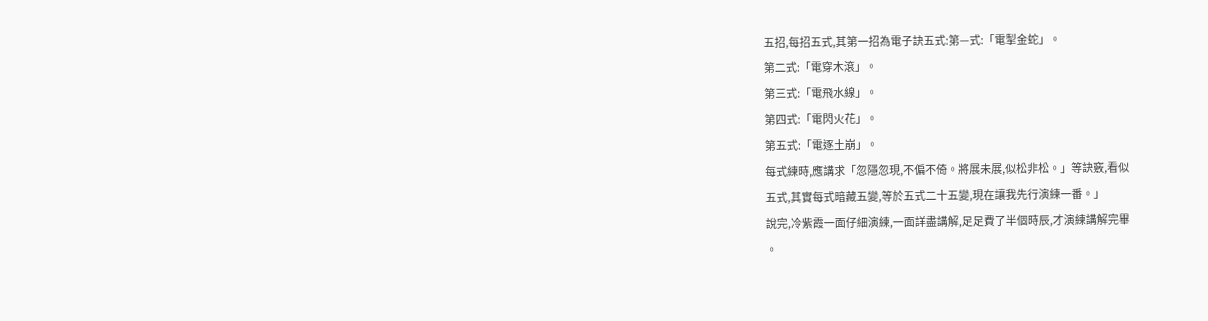五招,每招五式,其第一招為電子訣五式:第—式:「電掣金蛇」。
第二式:「電穿木滾」。
第三式:「電飛水線」。
第四式:「電閃火花」。
第五式:「電逐土崩」。
每式練時,應講求「忽隱忽現,不偏不倚。將展未展,似松非松。」等訣竅,看似
五式,其實每式暗藏五變,等於五式二十五變,現在讓我先行演練一番。」
說完,冷紫霞一面仔細演練,一面詳盡講解,足足費了半個時辰,才演練講解完畢
。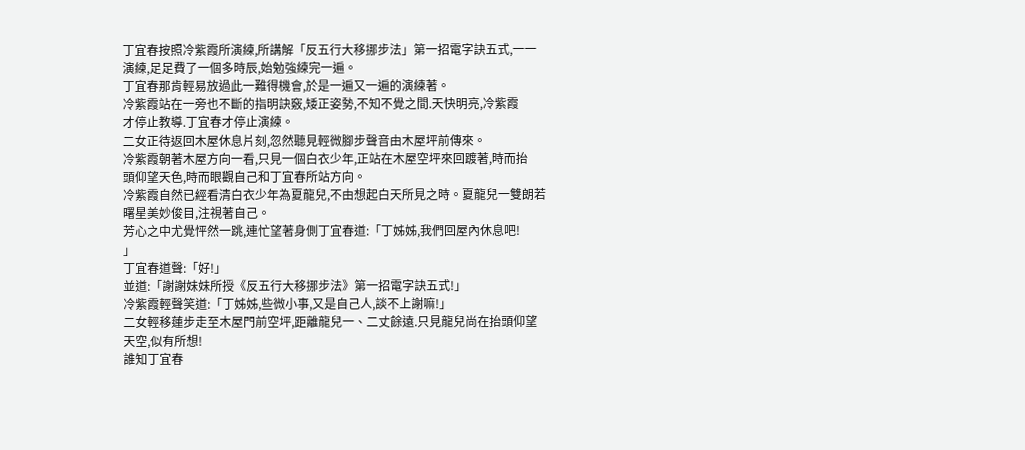丁宜春按照冷紫霞所演練,所講解「反五行大移挪步法」第一招電字訣五式,一一
演練,足足費了一個多時辰,始勉強練完一遍。
丁宜春那肯輕易放過此一難得機會,於是一遍又一遍的演練著。
冷紫霞站在一旁也不斷的指明訣竅,矮正姿勢,不知不覺之間.天快明亮,冷紫霞
才停止教導.丁宜春才停止演練。
二女正待返回木屋休息片刻,忽然聽見輕微腳步聲音由木屋坪前傳來。
冷紫霞朝著木屋方向一看,只見一個白衣少年,正站在木屋空坪來回踱著,時而抬
頭仰望天色,時而眼觀自己和丁宜春所站方向。
冷紫霞自然已經看清白衣少年為夏龍兒,不由想起白天所見之時。夏龍兒一雙朗若
曙星美妙俊目,注視著自己。
芳心之中尤覺怦然一跳,連忙望著身側丁宜春道:「丁姊姊,我們回屋內休息吧!
」
丁宜春道聲:「好!」
並道:「謝謝妹妹所授《反五行大移挪步法》第一招電字訣五式!」
冷紫霞輕聲笑道:「丁姊姊,些微小事,又是自己人,談不上謝嘛!」
二女輕移蓮步走至木屋門前空坪,距離龍兒一、二丈餘遠.只見龍兒尚在抬頭仰望
天空,似有所想!
誰知丁宜春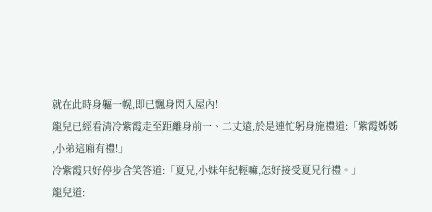就在此時身軀一幌,即已飄身閃入屋內!
龍兒已經看清冷紫霞走至距離身前一、二丈遠,於是連忙躬身施禮道:「紫霞姊姊
,小弟這廂有禮!」
冷紫霞只好停步含笑答道:「夏兄,小妹年紀輕嘛,怎好接受夏兄行禮。」
龍兒道: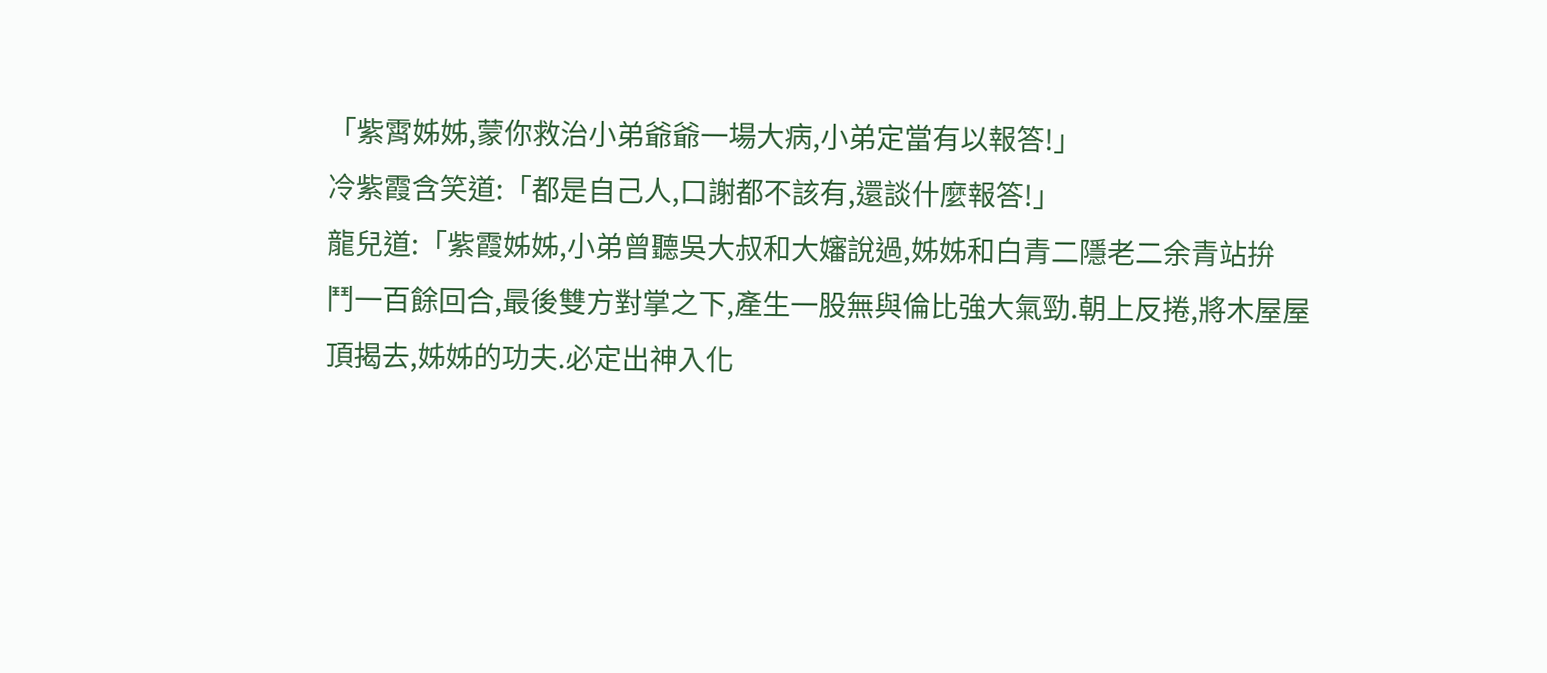「紫霄姊姊,蒙你救治小弟爺爺一場大病,小弟定當有以報答!」
冷紫霞含笑道:「都是自己人,口謝都不該有,還談什麼報答!」
龍兒道:「紫霞姊姊,小弟曾聽吳大叔和大嬸說過,姊姊和白青二隱老二余青站拚
鬥一百餘回合,最後雙方對掌之下,產生一股無與倫比強大氣勁.朝上反捲,將木屋屋
頂揭去,姊姊的功夫.必定出神入化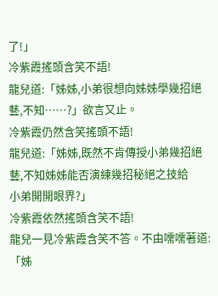了!」
冷紫霞搖頭含笑不語!
龍兒道:「姊姊,小弟很想向姊姊學幾招絕藝,不知……?」欲言又止。
冷紫霞仍然含笑搖頭不語!
龍兒道:「姊姊,既然不肯傳授小弟幾招絕藝,不知姊姊能否演練幾招秘絕之技給
小弟開開眼界?」
冷紫霞依然搖頭含笑不語!
龍兒一見冷紫霞含笑不答。不由嚅嚅著道:「姊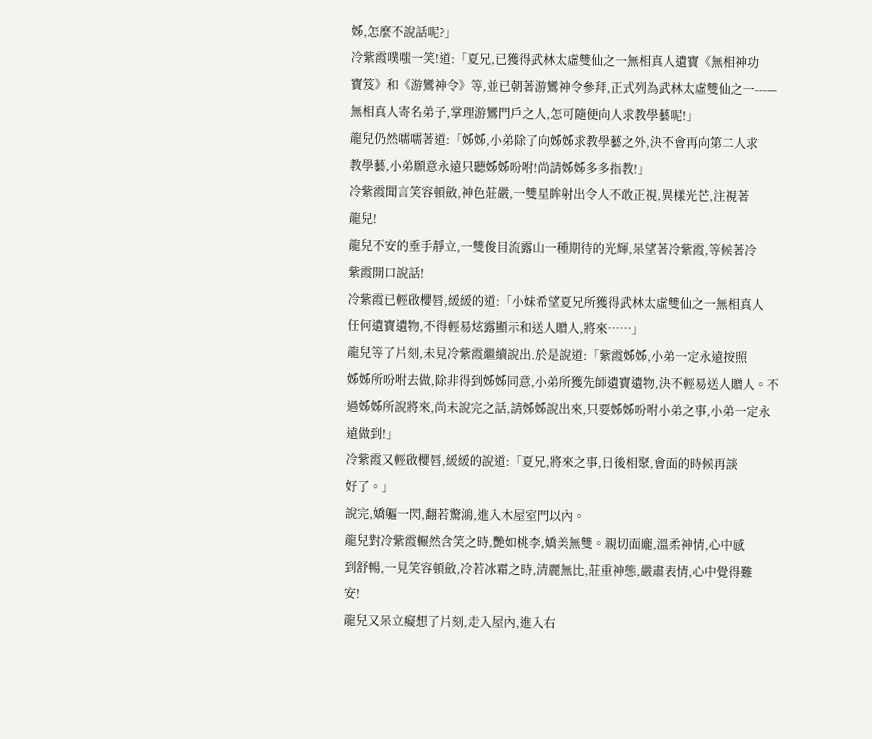姊,怎麼不說話呢?」
冷紫霞噗嗤一笑!道:「夏兄,已獲得武林太虛雙仙之一無相真人遺寶《無相神功
寶笈》和《游鸞神令》等,並已朝著游鸞神令參拜,正式列為武林太虛雙仙之一---—
無相真人寄名弟子,掌理游鸞門戶之人,怎可隨便向人求教學藝呢!」
龍兒仍然嚅嚅著道:「姊姊,小弟除了向姊姊求教學藝之外,決不會再向第二人求
教學藝,小弟願意永遠只聽姊姊吩咐!尚請姊姊多多指教!」
冷紫霞聞言笑容頓斂,神色莊嚴,一雙星眸射出令人不敢正視,異樣光芒,注視著
龍兒!
龍兒不安的垂手靜立,一雙俊目流露山一種期待的光輝,呆望著冷紫霞,等候著冷
紫霞開口說話!
冷紫霞已輕啟櫻唇,緩緩的道:「小妹希望夏兄所獲得武林太虛雙仙之一無相真人
任何遺寶遺物,不得輕易炫露顯示和送人贈人,將來……」
龍兒等了片刻,未見冷紫霞繼續說出.於是說道:「紫霞姊姊,小弟一定永遠按照
姊姊所吩咐去做,除非得到姊姊同意,小弟所獲先師遺寶遺物,決不輕易送人贈人。不
過姊姊所說將來,尚未說完之話,請姊姊說出來,只要姊姊吩咐小弟之事,小弟一定永
遠做到!」
冷紫霞又輕啟櫻唇,緩緩的說道:「夏兄,將來之事,日後相聚,會面的時候再談
好了。」
說完,嬌軀一閃,翻若驚鴻,進入木屋室門以內。
龍兒對冷紫霞輾然含笑之時,艷如桃李,嬌美無雙。親切面龐,溫柔神情,心中感
到舒暢,一見笑容頓斂,冷若冰霜之時,清麗無比,莊重神態,嚴肅表情,心中覺得難
安!
龍兒又呆立癡想了片刻,走入屋內,進入右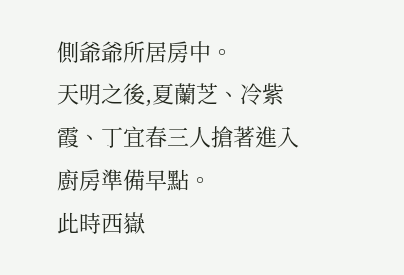側爺爺所居房中。
天明之後,夏蘭芝、冷紫霞、丁宜春三人搶著進入廚房準備早點。
此時西嶽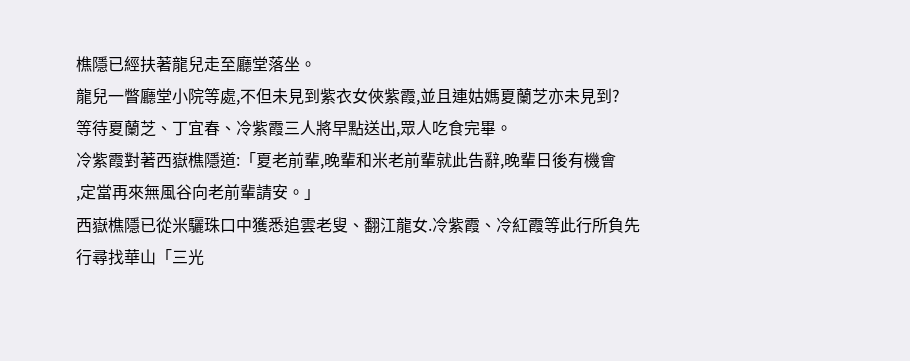樵隱已經扶著龍兒走至廳堂落坐。
龍兒一瞥廳堂小院等處,不但未見到紫衣女俠紫霞,並且連姑媽夏蘭芝亦未見到?
等待夏蘭芝、丁宜春、冷紫霞三人將早點送出,眾人吃食完畢。
冷紫霞對著西嶽樵隱道:「夏老前輩,晚輩和米老前輩就此告辭,晚輩日後有機會
,定當再來無風谷向老前輩請安。」
西嶽樵隱已從米驪珠口中獲悉追雲老叟、翻江龍女.冷紫霞、冷紅霞等此行所負先
行尋找華山「三光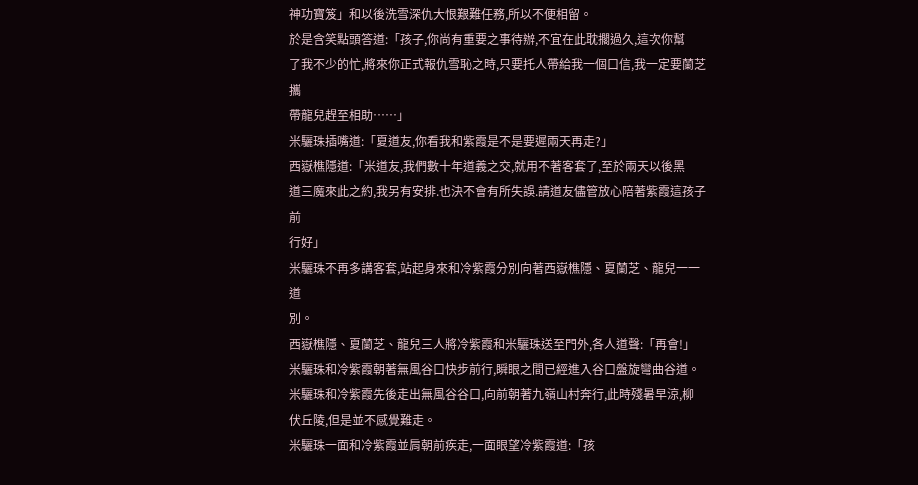神功寶笈」和以後洗雪深仇大恨艱難任務,所以不便相留。
於是含笑點頭答道:「孩子,你尚有重要之事待辦,不宜在此耽擱過久,這次你幫
了我不少的忙,將來你正式報仇雪恥之時,只要托人帶給我一個口信,我一定要蘭芝攜
帶龍兒趕至相助……」
米驪珠插嘴道:「夏道友,你看我和紫霞是不是要遲兩天再走?」
西嶽樵隱道:「米道友,我們數十年道義之交,就用不著客套了,至於兩天以後黑
道三魔來此之約,我另有安排.也決不會有所失誤.請道友儘管放心陪著紫霞這孩子前
行好」
米驪珠不再多講客套,站起身來和冷紫霞分別向著西嶽樵隱、夏蘭芝、龍兒一一道
別。
西嶽樵隱、夏蘭芝、龍兒三人將冷紫霞和米驪珠送至門外,各人道聲:「再會!」
米驪珠和冷紫霞朝著無風谷口快步前行,瞬眼之間已經進入谷口盤旋彎曲谷道。
米驪珠和冷紫霞先後走出無風谷谷口,向前朝著九嶺山村奔行,此時殘暑早涼,柳
伏丘陵,但是並不感覺難走。
米驪珠一面和冷紫霞並肩朝前疾走,一面眼望冷紫霞道:「孩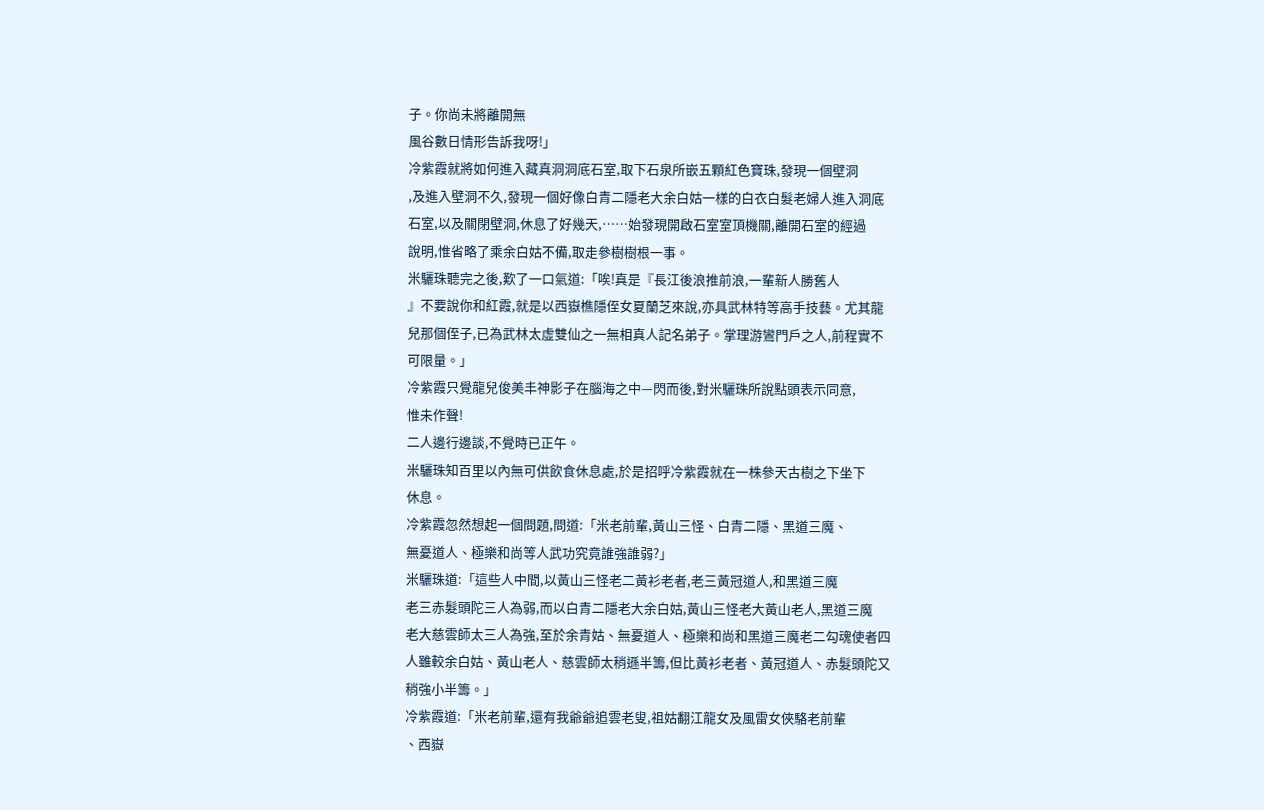子。你尚未將離開無
風谷數日情形告訴我呀!」
冷紫霞就將如何進入藏真洞洞底石室,取下石泉所嵌五顆紅色寶珠,發現一個壁洞
,及進入壁洞不久,發現一個好像白青二隱老大余白姑一樣的白衣白髮老婦人進入洞底
石室,以及關閉壁洞,休息了好幾天,……始發現開啟石室室頂機關,離開石室的經過
說明,惟省略了乘余白姑不備,取走參樹樹根一事。
米驪珠聽完之後,歎了一口氣道:「唉!真是『長江後浪推前浪,一輩新人勝舊人
』不要說你和紅霞,就是以西嶽樵隱侄女夏蘭芝來說,亦具武林特等高手技藝。尤其龍
兒那個侄子,已為武林太虛雙仙之一無相真人記名弟子。掌理游鸞門戶之人,前程實不
可限量。」
冷紫霞只覺龍兒俊美丰神影子在腦海之中—閃而後,對米驪珠所說點頭表示同意,
惟未作聲!
二人邊行邊談,不覺時已正午。
米驪珠知百里以內無可供飲食休息處,於是招呼冷紫霞就在一株參天古樹之下坐下
休息。
冷紫霞忽然想起一個問題,問道:「米老前輩,黃山三怪、白青二隱、黑道三魔、
無憂道人、極樂和尚等人武功究竟誰強誰弱?」
米驪珠道:「這些人中間,以黃山三怪老二黃衫老者,老三黃冠道人,和黑道三魔
老三赤髮頭陀三人為弱,而以白青二隱老大余白姑,黃山三怪老大黃山老人,黑道三魔
老大慈雲師太三人為強,至於余青姑、無憂道人、極樂和尚和黑道三魔老二勾魂使者四
人雖較余白姑、黃山老人、慈雲師太稍遜半籌,但比黃衫老者、黃冠道人、赤髮頭陀又
稍強小半籌。」
冷紫霞道:「米老前輩,還有我爺爺追雲老叟,祖姑翻江龍女及風雷女俠駱老前輩
、西嶽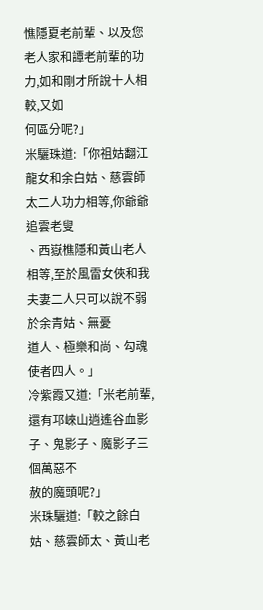憔隱夏老前輩、以及您老人家和譚老前輩的功力,如和剛才所說十人相較,又如
何區分呢?」
米驪珠道:「你祖姑翻江龍女和余白姑、慈雲師太二人功力相等,你爺爺追雲老叟
、西嶽樵隱和黃山老人相等,至於風雷女俠和我夫妻二人只可以說不弱於余青姑、無憂
道人、極樂和尚、勾魂使者四人。」
冷紫霞又道:「米老前輩,還有邛崍山逍遙谷血影子、鬼影子、魔影子三個萬惡不
赦的魔頭呢?」
米珠驪道:「較之餘白姑、慈雲師太、黃山老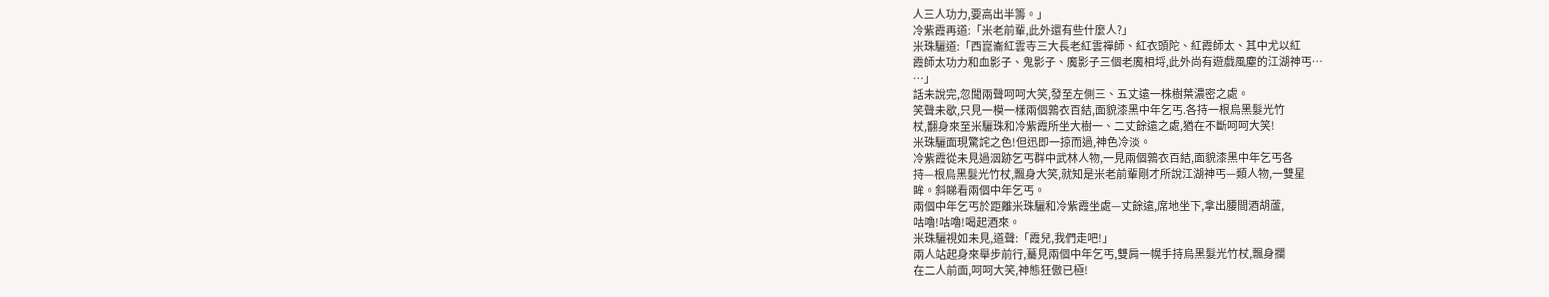人三人功力,要高出半籌。」
冷紫霞再道:「米老前輩,此外還有些什麼人?」
米珠驪道:「西崑崙紅雲寺三大長老紅雲禪師、紅衣頭陀、紅霞師太、其中尤以紅
霞師太功力和血影子、鬼影子、魔影子三個老魔相埒,此外尚有遊戲風塵的江湖神丐…
…」
話未說完,忽聞兩聲呵呵大笑,發至左側三、五丈遠一株樹葉濃密之處。
笑聲未歇,只見一模一樣兩個鶉衣百結,面貌漆黑中年乞丐.各持一根烏黑髮光竹
杖,翻身來至米驪珠和冷紫霞所坐大樹一、二丈餘遠之處,猶在不斷呵呵大笑!
米珠驪面現驚詫之色!但迅即一掠而過,神色冷淡。
冷紫霞從未見過洇跡乞丐群中武林人物,一見兩個鶉衣百結,面貌漆黑中年乞丐各
持—根烏黑髮光竹杖,飄身大笑,就知是米老前輩剛才所說江湖神丐—類人物,一雙星
眸。斜睇看兩個中年乞丐。
兩個中年乞丐於距離米珠驪和冷紫霞坐處—丈餘遠,席地坐下,拿出腰間酒胡蘆,
咕嚕!咕嚕!喝起酒來。
米珠驪視如未見,道聲:「霞兒,我們走吧!」
兩人站起身來舉步前行,驀見兩個中年乞丐,雙肩一幌手持烏黑髮光竹杖,飄身攔
在二人前面,呵呵大笑,神態狂傲已極!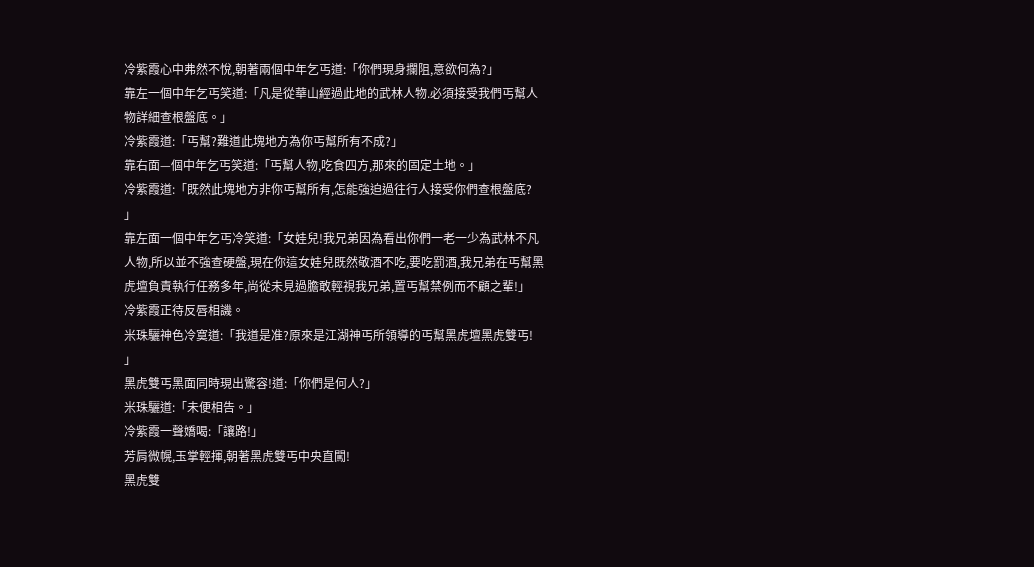冷紫霞心中弗然不悅,朝著兩個中年乞丐道:「你們現身攔阻,意欲何為?」
靠左一個中年乞丐笑道:「凡是從華山經過此地的武林人物.必須接受我們丐幫人
物詳細查根盤底。」
冷紫霞道:「丐幫?難道此塊地方為你丐幫所有不成?」
靠右面—個中年乞丐笑道:「丐幫人物,吃食四方,那來的固定土地。」
冷紫霞道:「既然此塊地方非你丐幫所有,怎能強迫過往行人接受你們查根盤底?
」
靠左面一個中年乞丐冷笑道:「女娃兒!我兄弟因為看出你們一老一少為武林不凡
人物,所以並不強查硬盤,現在你這女娃兒既然敬酒不吃,要吃罰酒,我兄弟在丐幫黑
虎壇負責執行任務多年,尚從未見過膽敢輕視我兄弟,置丐幫禁例而不顧之輩!」
冷紫霞正待反唇相譏。
米珠驪神色冷寞道:「我道是准?原來是江湖神丐所領導的丐幫黑虎壇黑虎雙丐!
」
黑虎雙丐黑面同時現出驚容!道:「你們是何人?」
米珠驪道:「未便相告。」
冷紫霞一聲嬌喝:「讓路!」
芳肩微幌,玉掌輕揮,朝著黑虎雙丐中央直闖!
黑虎雙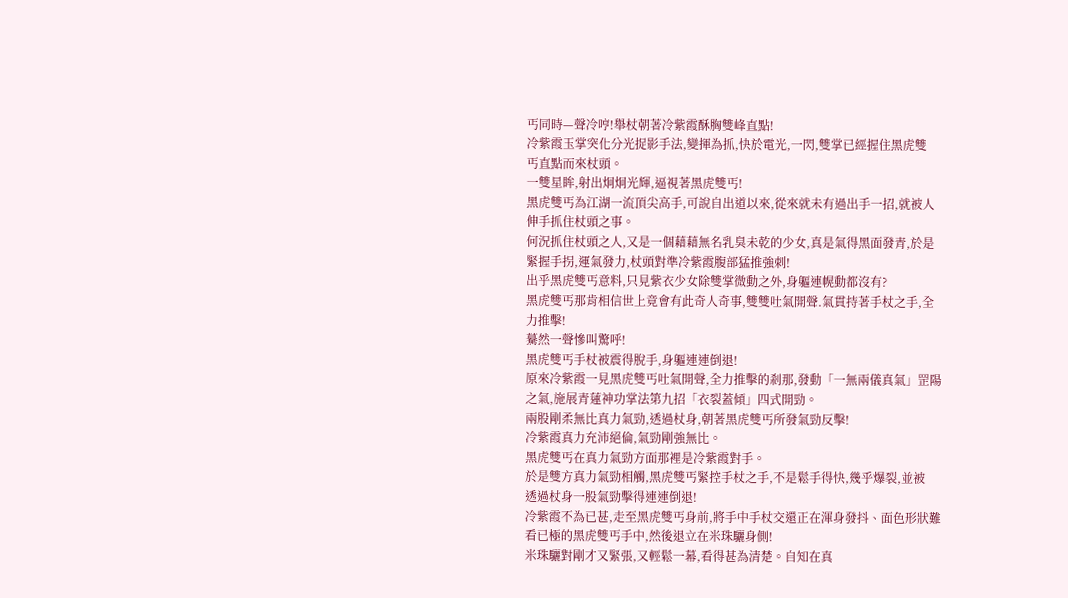丐同時—聲冷哼!舉杖朝著冷紫霞酥胸雙峰直點!
冷紫霞玉掌突化分光捉影手法,變揮為抓,快於電光,一閃,雙掌已經握住黑虎雙
丐直點而來杖頭。
一雙星眸,射出炯炯光輝,逼視著黑虎雙丐!
黑虎雙丐為江湖一流頂尖高手,可說自出道以來,從來就未有過出手一招,就被人
伸手抓住杖頭之事。
何況抓住杖頭之人,又是一個藉藉無名乳臭未乾的少女,真是氣得黑面發青,於是
緊握手拐,運氣發力,杖頭對準冷紫霞腹部猛推強刺!
出乎黑虎雙丐意料,只見紫衣少女除雙掌微動之外,身軀連幌動都沒有?
黑虎雙丐那肯相信世上竟會有此奇人奇事,雙雙吐氣開聲.氣貫持著手杖之手,全
力推擊!
驀然一聲慘叫驚呼!
黑虎雙丐手杖被震得脫手,身軀連連倒退!
原來冷紫霞一見黑虎雙丐吐氣開聲,全力推擊的剎那,發動「一無兩儀真氣」罡陽
之氣,施展青蓮神功掌法第九招「衣裂蓋傾」四式開勁。
兩股剛柔無比真力氣勁,透過杖身,朝著黑虎雙丐所發氣勁反擊!
冷紫霞真力充沛絕倫,氣勁剛強無比。
黑虎雙丐在真力氣勁方面那裡是冷紫霞對手。
於是雙方真力氣勁相觸,黑虎雙丐緊控手杖之手,不是鬆手得快,幾乎爆裂,並被
透過杖身一股氣勁擊得連連倒退!
冷紫霞不為已甚,走至黑虎雙丐身前,將手中手杖交還正在渾身發抖、面色形狀難
看已極的黑虎雙丐手中,然後退立在米珠驪身側!
米珠驪對剛才又緊張,又輕鬆一幕,看得甚為清楚。自知在真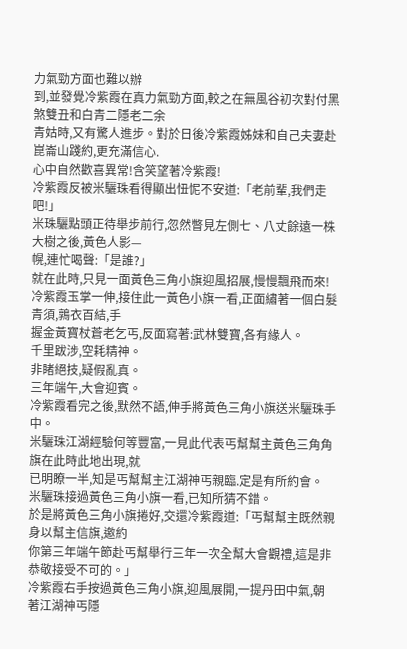力氣勁方面也難以辦
到,並發覺冷紫霞在真力氣勁方面,較之在無風谷初次對付黑煞雙丑和白青二隱老二余
青姑時,又有驚人進步。對於日後冷紫霞姊妹和自己夫妻赴崑崙山踐約,更充滿信心.
心中自然歡喜異常!含笑望著冷紫霞!
冷紫霞反被米驪珠看得顯出忸怩不安道:「老前輩,我們走吧!」
米珠驪點頭正待舉步前行,忽然瞥見左側七、八丈餘遠一株大樹之後,黃色人影—
幌,連忙喝聲:「是誰?」
就在此時,只見一面黃色三角小旗迎風招展,慢慢飄飛而來!
冷紫霞玉掌一伸,接住此一黃色小旗一看,正面繡著一個白髮青須,鶉衣百結,手
握金黃寶杖蒼老乞丐,反面寫著:武林雙寶,各有緣人。
千里跋涉,空耗精神。
非睹絕技,疑假亂真。
三年端午,大會迎賓。
冷紫霞看完之後,默然不語,伸手將黃色三角小旗送米驪珠手中。
米驪珠江湖經驗何等豐富,一見此代表丐幫幫主黃色三角角旗在此時此地出現,就
已明瞭一半,知是丐幫幫主江湖神丐親臨.定是有所約會。
米驪珠接過黃色三角小旗一看,已知所猜不錯。
於是將黃色三角小旗捲好,交還冷紫霞道:「丐幫幫主既然親身以幫主信旗,邀約
你第三年端午節赴丐幫舉行三年一次全幫大會觀禮,這是非恭敬接受不可的。」
冷紫霞右手按過黃色三角小旗,迎風展開,一提丹田中氣,朝著江湖神丐隱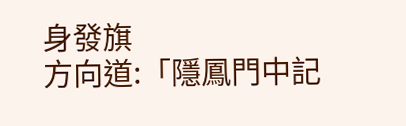身發旗
方向道:「隱鳳門中記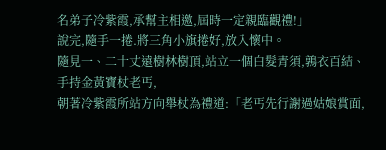名弟子冷紫霞,承幫主相邀,屆時一定親臨觀禮!」
說完,隨手一捲.將三角小旗捲好,放入懷中。
隨見一、二十丈遠樹林樹頂,站立一個白髮青須,鶉衣百結、手持金黃寶杖老丐,
朝著冷紫霞所站方向舉杖為禮道:「老丐先行謝過姑娘賞面,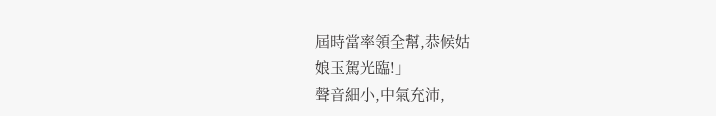屆時當率領全幫,恭候姑
娘玉駕光臨!」
聲音細小,中氣充沛,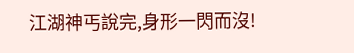江湖神丐說完,身形一閃而沒!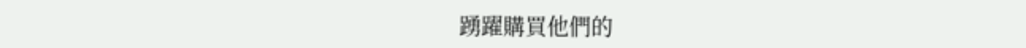踴躍購買他們的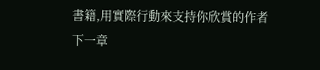書籍,用實際行動來支持你欣賞的作者
下一章